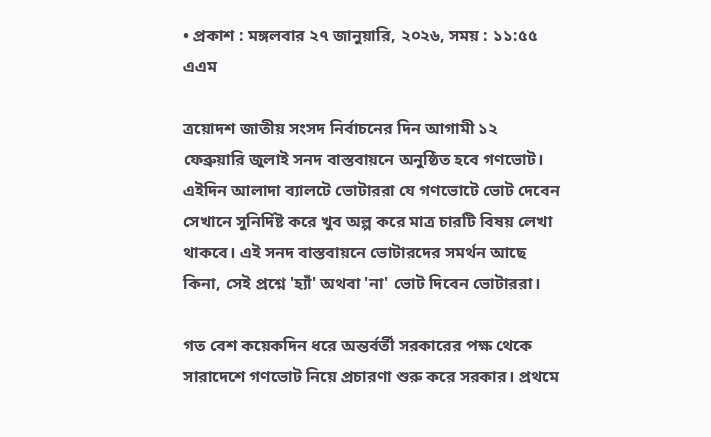• প্রকাশ : মঙ্গলবার ২৭ জানুয়ারি, ২০২৬, সময় : ১১:৫৫ এএম

ত্রয়োদশ জাতীয় সংসদ নির্বাচনের দিন আগামী ১২ ফেব্রুয়ারি জুলাই সনদ বাস্তবায়নে অনুষ্ঠিত হবে গণভোট। এইদিন আলাদা ব্যালটে ভোটাররা যে গণভোটে ভোট দেবেন সেখানে সুনির্দিষ্ট করে খুব অল্প করে মাত্র চারটি বিষয় লেখা থাকবে। এই সনদ বাস্তবায়নে ভোটারদের সমর্থন আছে কিনা, সেই প্রশ্নে 'হ্যাঁ' অথবা 'না' ভোট দিবেন ভোটাররা।

গত বেশ কয়েকদিন ধরে অন্তর্বর্তী সরকারের পক্ষ থেকে সারাদেশে গণভোট নিয়ে প্রচারণা শুরু করে সরকার। প্রথমে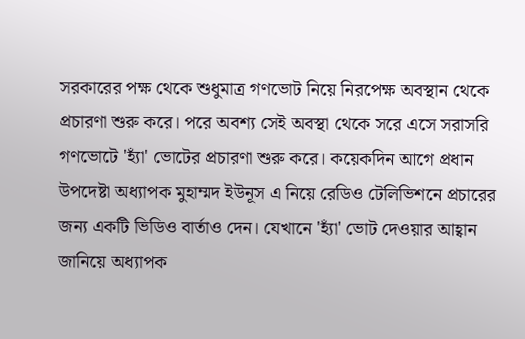সরকারের পক্ষ থেকে শুধুমাত্র গণভোট নিয়ে নিরপেক্ষ অবস্থান থেকে প্রচারণা শুরু করে। পরে অবশ্য সেই অবস্থা থেকে সরে এসে সরাসরি গণভোটে 'হ্যাঁ' ভোটের প্রচারণা শুরু করে। কয়েকদিন আগে প্রধান উপদেষ্টা অধ্যাপক মুহাম্মদ ইউনূস এ নিয়ে রেডিও টেলিভিশনে প্রচারের জন্য একটি ভিডিও বার্তাও দেন। যেখানে 'হ্যাঁ' ভোট দেওয়ার আহ্বান জানিয়ে অধ্যাপক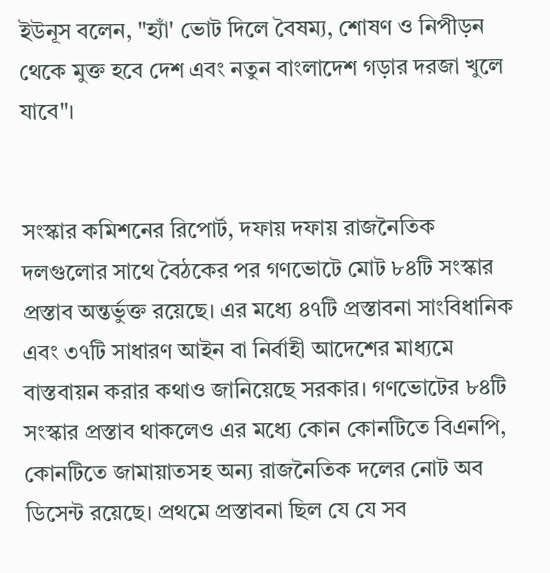ইউনূস বলেন, "হ্যাঁ' ভোট দিলে বৈষম্য, শোষণ ও নিপীড়ন থেকে মুক্ত হবে দেশ এবং নতুন বাংলাদেশ গড়ার দরজা খুলে যাবে"।


সংস্কার কমিশনের রিপোর্ট, দফায় দফায় রাজনৈতিক দলগুলোর সাথে বৈঠকের পর গণভোটে মোট ৮৪টি সংস্কার প্রস্তাব অন্তর্ভুক্ত রয়েছে। এর মধ্যে ৪৭টি প্রস্তাবনা সাংবিধানিক এবং ৩৭টি সাধারণ আইন বা নির্বাহী আদেশের মাধ্যমে বাস্তবায়ন করার কথাও জানিয়েছে সরকার। গণভোটের ৮৪টি সংস্কার প্রস্তাব থাকলেও এর মধ্যে কোন কোনটিতে বিএনপি, কোনটিতে জামায়াতসহ অন্য রাজনৈতিক দলের নোট অব ডিসেন্ট রয়েছে। প্রথমে প্রস্তাবনা ছিল যে যে সব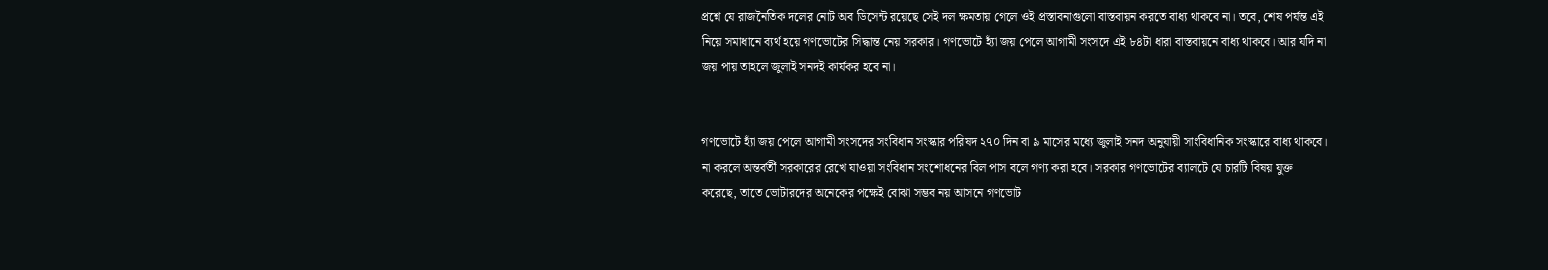প্রশ্নে যে রাজনৈতিক দলের নোট অব ডিসেন্ট রয়েছে সেই দল ক্ষমতায় গেলে ওই প্রস্তাবনাগুলো বাস্তবায়ন করতে বাধ্য থাকবে না। তবে, শেষ পর্যন্ত এই নিয়ে সমাধানে ব্যর্থ হয়ে গণভোটের সিদ্ধান্ত নেয় সরকার। গণভোটে হ্যাঁ জয় পেলে আগামী সংসদে এই ৮৪টা ধারা বাস্তবায়নে বাধ্য থাকবে। আর যদি না জয় পায় তাহলে জুলাই সনদই কার্যকর হবে না।


গণভোটে হ্যাঁ জয় পেলে আগামী সংসদের সংবিধান সংস্কার পরিষদ ২৭০ দিন বা ৯ মাসের মধ্যে জুলাই সনদ অনুযায়ী সাংবিধানিক সংস্কারে বাধ্য থাকবে। না করলে অন্তর্বর্তী সরকারের রেখে যাওয়া সংবিধান সংশোধনের বিল পাস বলে গণ্য করা হবে। সরকার গণভোটের ব্যালটে যে চারটি বিষয় যুক্ত করেছে, তাতে ভোটারদের অনেকের পক্ষেই বোঝা সম্ভব নয় আসনে গণভোট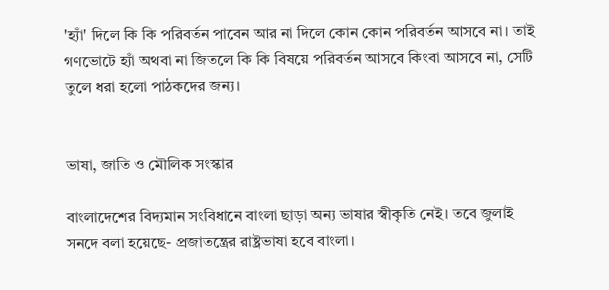'হ্যাঁ' দিলে কি কি পরিবর্তন পাবেন আর না দিলে কোন কোন পরিবর্তন আসবে না। তাই গণভোটে হ্যাঁ অথবা না জিতলে কি কি বিষয়ে পরিবর্তন আসবে কিংবা আসবে না, সেটি তুলে ধরা হলো পাঠকদের জন্য।


ভাষা, জাতি ও মৌলিক সংস্কার

বাংলাদেশের বিদ্যমান সংবিধানে বাংলা ছাড়া অন্য ভাষার স্বীকৃতি নেই। তবে জুলাই সনদে বলা হয়েছে- প্রজাতন্ত্রের রাষ্ট্রভাষা হবে বাংলা।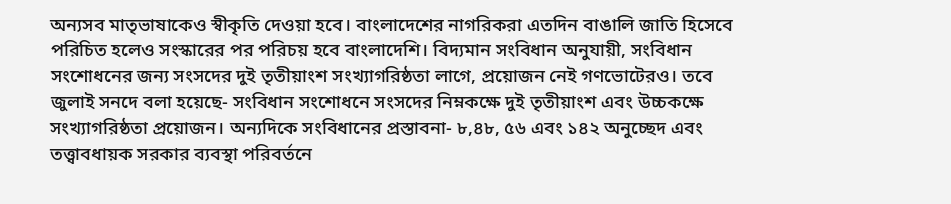অন্যসব মাতৃভাষাকেও স্বীকৃতি দেওয়া হবে। বাংলাদেশের নাগরিকরা এতদিন বাঙালি জাতি হিসেবে পরিচিত হলেও সংস্কারের পর পরিচয় হবে বাংলাদেশি। বিদ্যমান সংবিধান অনুযায়ী, সংবিধান সংশোধনের জন্য সংসদের দুই তৃতীয়াংশ সংখ্যাগরিষ্ঠতা লাগে, প্রয়োজন নেই গণভোটেরও। তবে জুলাই সনদে বলা হয়েছে- সংবিধান সংশোধনে সংসদের নিম্নকক্ষে দুই তৃতীয়াংশ এবং উচ্চকক্ষে সংখ্যাগরিষ্ঠতা প্রয়োজন। অন্যদিকে সংবিধানের প্রস্তাবনা- ৮,৪৮, ৫৬ এবং ১৪২ অনুচ্ছেদ এবং তত্ত্বাবধায়ক সরকার ব্যবস্থা পরিবর্তনে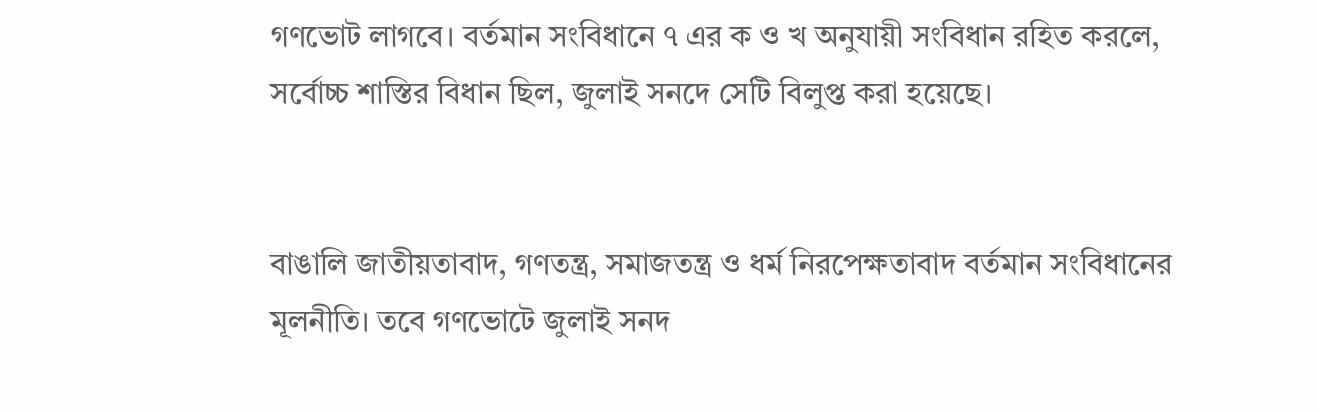গণভোট লাগবে। বর্তমান সংবিধানে ৭ এর ক ও খ অনুযায়ী সংবিধান রহিত করলে, সর্বোচ্চ শাস্তির বিধান ছিল, জুলাই সনদে সেটি বিলুপ্ত করা হয়েছে।


বাঙালি জাতীয়তাবাদ, গণতন্ত্র, সমাজতন্ত্র ও ধর্ম নিরপেক্ষতাবাদ বর্তমান সংবিধানের মূলনীতি। তবে গণভোটে জুলাই সনদ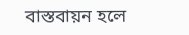বাস্তবায়ন হলে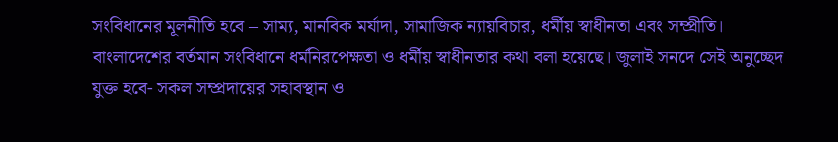সংবিধানের মূলনীতি হবে – সাম্য, মানবিক মর্যাদা, সামাজিক ন্যায়বিচার, ধর্মীয় স্বাধীনতা এবং সম্প্রীতি। বাংলাদেশের বর্তমান সংবিধানে ধর্মনিরপেক্ষতা ও ধর্মীয় স্বাধীনতার কথা বলা হয়েছে। জুলাই সনদে সেই অনুচ্ছেদ যুক্ত হবে- সকল সম্প্রদায়ের সহাবস্থান ও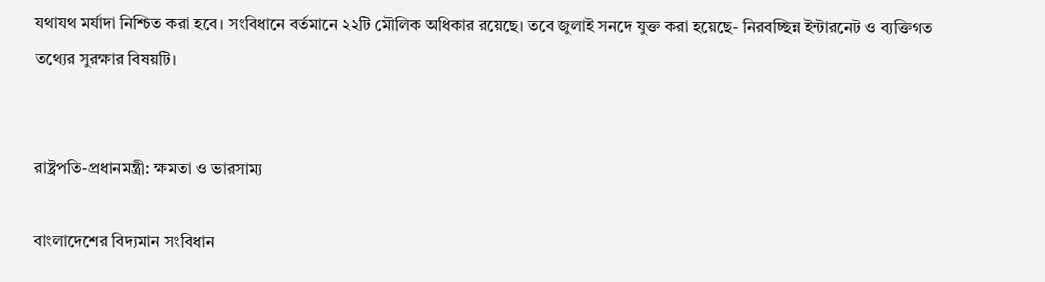যথাযথ মর্যাদা নিশ্চিত করা হবে। সংবিধানে বর্তমানে ২২টি মৌলিক অধিকার রয়েছে। তবে জুলাই সনদে যুক্ত করা হয়েছে- নিরবচ্ছিন্ন ইন্টারনেট ও ব্যক্তিগত তথ্যের সুরক্ষার বিষয়টি।


রাষ্ট্রপতি-প্রধানমন্ত্রী: ক্ষমতা ও ভারসাম্য

বাংলাদেশের বিদ্যমান সংবিধান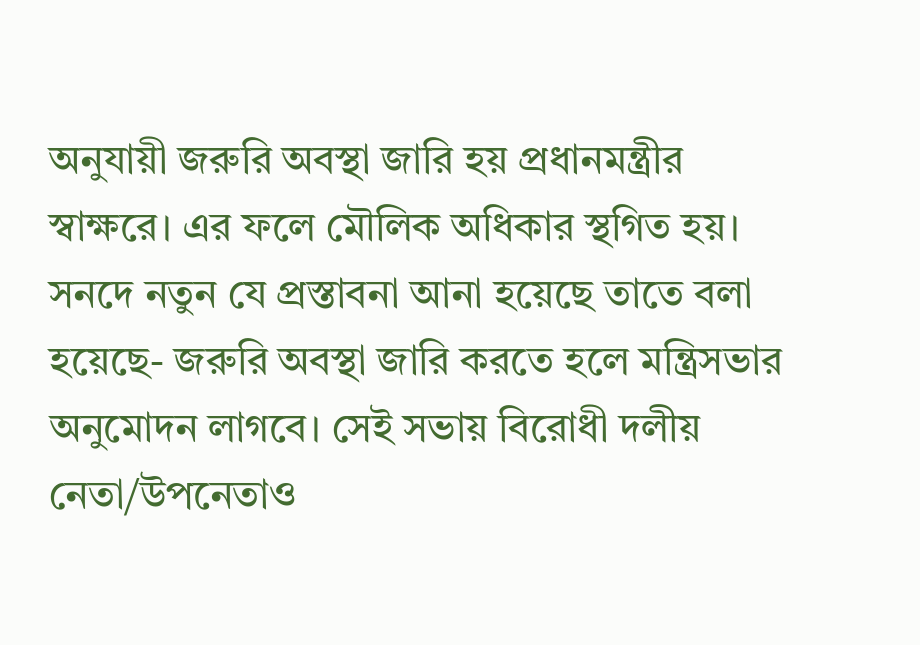অনুযায়ী জরুরি অবস্থা জারি হয় প্রধানমন্ত্রীর স্বাক্ষরে। এর ফলে মৌলিক অধিকার স্থগিত হয়। সনদে নতুন যে প্রস্তাবনা আনা হয়েছে তাতে বলা হয়েছে- জরুরি অবস্থা জারি করতে হলে মন্ত্রিসভার অনুমোদন লাগবে। সেই সভায় বিরোধী দলীয় নেতা/উপনেতাও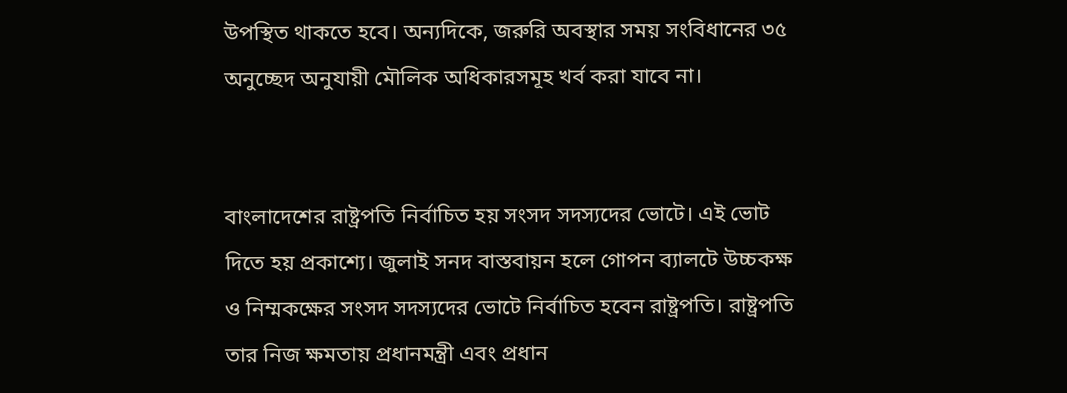উপস্থিত থাকতে হবে। অন্যদিকে, জরুরি অবস্থার সময় সংবিধানের ৩৫ অনুচ্ছেদ অনুযায়ী মৌলিক অধিকারসমূহ খর্ব করা যাবে না।


বাংলাদেশের রাষ্ট্রপতি নির্বাচিত হয় সংসদ সদস্যদের ভোটে। এই ভোট দিতে হয় প্রকাশ্যে। জুলাই সনদ বাস্তবায়ন হলে গোপন ব্যালটে উচ্চকক্ষ ও নিম্মকক্ষের সংসদ সদস্যদের ভোটে নির্বাচিত হবেন রাষ্ট্রপতি। রাষ্ট্রপতি তার নিজ ক্ষমতায় প্রধানমন্ত্রী এবং প্রধান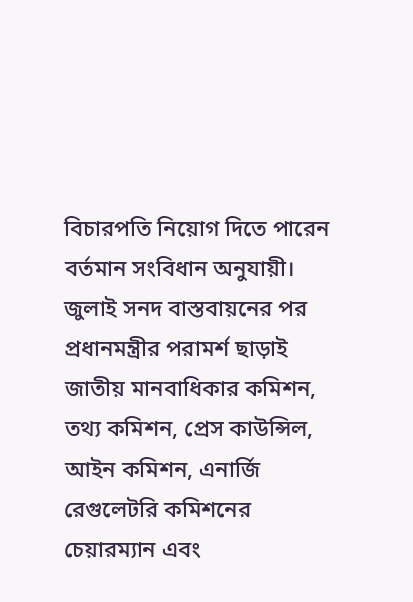বিচারপতি নিয়োগ দিতে পারেন বর্তমান সংবিধান অনুযায়ী। জুলাই সনদ বাস্তবায়নের পর প্রধানমন্ত্রীর পরামর্শ ছাড়াই জাতীয় মানবাধিকার কমিশন, তথ্য কমিশন, প্রেস কাউন্সিল, আইন কমিশন, এনার্জি রেগুলেটরি কমিশনের চেয়ারম্যান এবং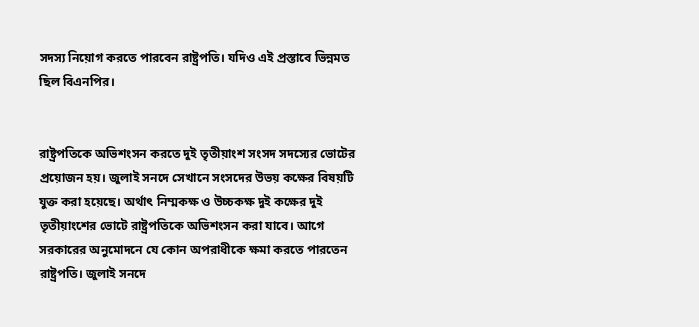সদস্য নিয়োগ করতে পারবেন রাষ্ট্রপতি। যদিও এই প্রস্তাবে ভিন্নমত ছিল বিএনপির।


রাষ্ট্রপতিকে অভিশংসন করতে দুই তৃতীয়াংশ সংসদ সদস্যের ভোটের প্রয়োজন হয়। জুলাই সনদে সেখানে সংসদের উভয় কক্ষের বিষয়টি যুক্ত করা হয়েছে। অর্থাৎ নিম্মকক্ষ ও উচ্চকক্ষ দুই কক্ষের দুই তৃতীয়াংশের ভোটে রাষ্ট্রপতিকে অভিশংসন করা যাবে। আগে সরকারের অনুমোদনে যে কোন অপরাধীকে ক্ষমা করতে পারতেন রাষ্ট্রপতি। জুলাই সনদে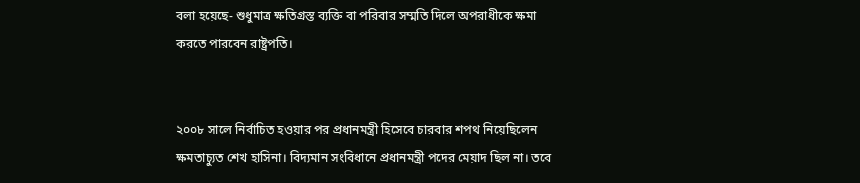বলা হয়েছে- শুধুমাত্র ক্ষতিগ্রস্ত ব্যক্তি বা পরিবার সম্মতি দিলে অপরাধীকে ক্ষমা করতে পারবেন রাষ্ট্রপতি।


২০০৮ সালে নির্বাচিত হওয়ার পর প্রধানমন্ত্রী হিসেবে চারবার শপথ নিয়েছিলেন ক্ষমতাচ্যুত শেখ হাসিনা। বিদ্যমান সংবিধানে প্রধানমন্ত্রী পদের মেয়াদ ছিল না। তবে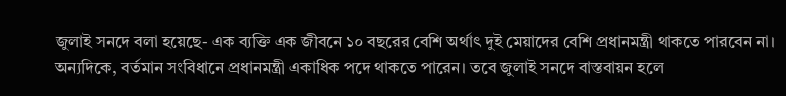জুলাই সনদে বলা হয়েছে- এক ব্যক্তি এক জীবনে ১০ বছরের বেশি অর্থাৎ দুই মেয়াদের বেশি প্রধানমন্ত্রী থাকতে পারবেন না। অন্যদিকে, বর্তমান সংবিধানে প্রধানমন্ত্রী একাধিক পদে থাকতে পারেন। তবে জুলাই সনদে বাস্তবায়ন হলে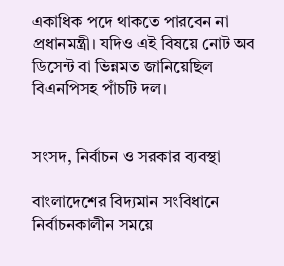একাধিক পদে থাকতে পারবেন না প্রধানমন্ত্রী। যদিও এই বিষয়ে নোট অব ডিসেন্ট বা ভিন্নমত জানিয়েছিল বিএনপিসহ পাঁচটি দল।


সংসদ, নির্বাচন ও সরকার ব্যবস্থা

বাংলাদেশের বিদ্যমান সংবিধানে নির্বাচনকালীন সময়ে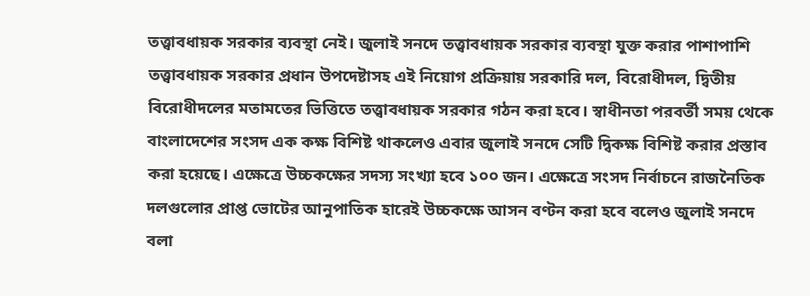তত্ত্বাবধায়ক সরকার ব্যবস্থা নেই। জুলাই সনদে তত্ত্বাবধায়ক সরকার ব্যবস্থা যুক্ত করার পাশাপাশি তত্ত্বাবধায়ক সরকার প্রধান উপদেষ্টাসহ এই নিয়োগ প্রক্রিয়ায় সরকারি দল, বিরোধীদল, দ্বিতীয় বিরোধীদলের মতামতের ভিত্তিতে তত্ত্বাবধায়ক সরকার গঠন করা হবে। স্বাধীনতা পরবর্তী সময় থেকে বাংলাদেশের সংসদ এক কক্ষ বিশিষ্ট থাকলেও এবার জুলাই সনদে সেটি দ্বিকক্ষ বিশিষ্ট করার প্রস্তাব করা হয়েছে। এক্ষেত্রে উচ্চকক্ষের সদস্য সংখ্যা হবে ১০০ জন। এক্ষেত্রে সংসদ নির্বাচনে রাজনৈতিক দলগুলোর প্রাপ্ত ভোটের আনুপাতিক হারেই উচ্চকক্ষে আসন বণ্টন করা হবে বলেও জুলাই সনদে বলা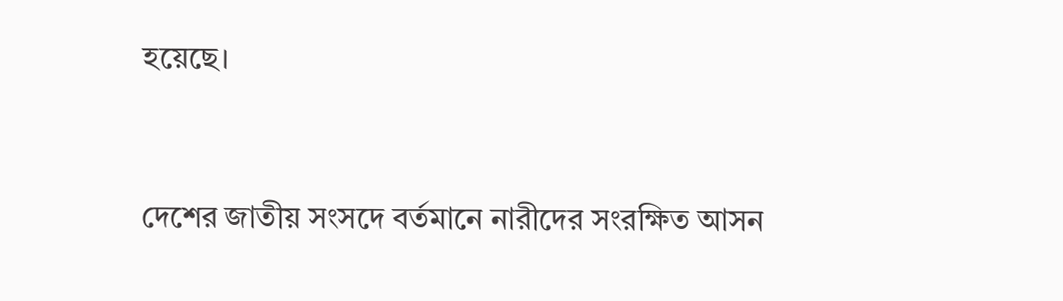হয়েছে।


দেশের জাতীয় সংসদে বর্তমানে নারীদের সংরক্ষিত আসন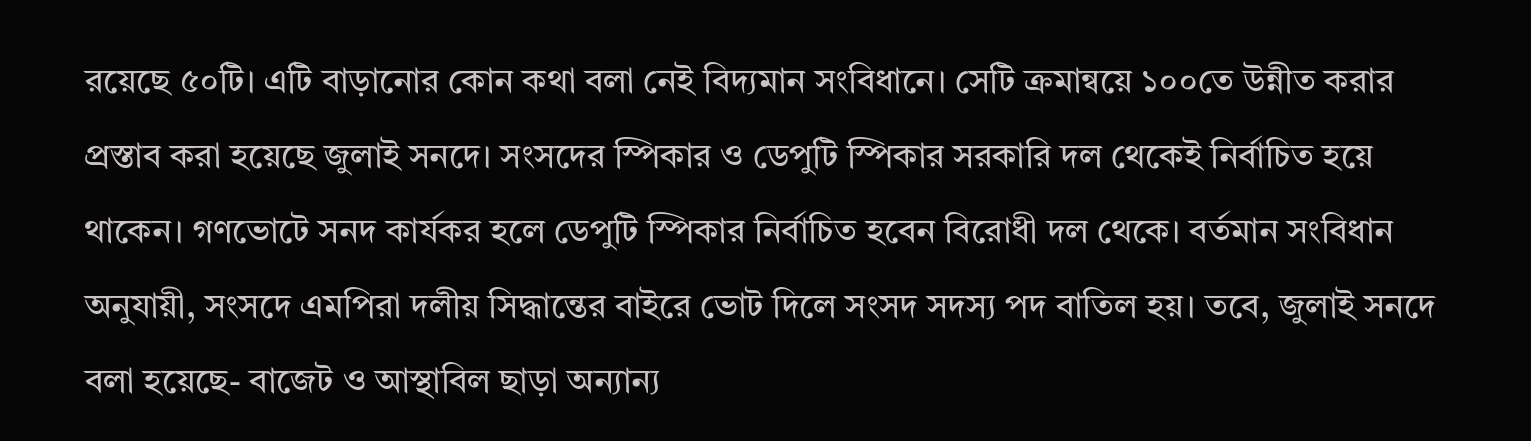রয়েছে ৫০টি। এটি বাড়ানোর কোন কথা বলা নেই বিদ্যমান সংবিধানে। সেটি ক্রমান্বয়ে ১০০তে উন্নীত করার প্রস্তাব করা হয়েছে জুলাই সনদে। সংসদের স্পিকার ও ডেপুটি স্পিকার সরকারি দল থেকেই নির্বাচিত হয়ে থাকেন। গণভোটে সনদ কার্যকর হলে ডেপুটি স্পিকার নির্বাচিত হবেন বিরোধী দল থেকে। বর্তমান সংবিধান অনুযায়ী, সংসদে এমপিরা দলীয় সিদ্ধান্তের বাইরে ভোট দিলে সংসদ সদস্য পদ বাতিল হয়। তবে, জুলাই সনদে বলা হয়েছে- বাজেট ও আস্থাবিল ছাড়া অন্যান্য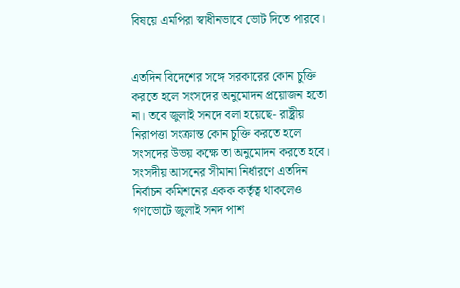বিষয়ে এমপিরা স্বাধীনভাবে ভোট দিতে পারবে।


এতদিন বিদেশের সঙ্গে সরকারের কোন চুক্তি করতে হলে সংসদের অনুমোদন প্রয়োজন হতো না। তবে জুলাই সনদে বলা হয়েছে- রাষ্ট্রীয় নিরাপত্তা সংক্রান্ত কোন চুক্তি করতে হলে সংসদের উভয় কক্ষে তা অনুমোদন করতে হবে। সংসদীয় আসনের সীমানা নির্ধারণে এতদিন নির্বাচন কমিশনের একক কর্তৃত্ব থাকলেও গণভোটে জুলাই সনদ পাশ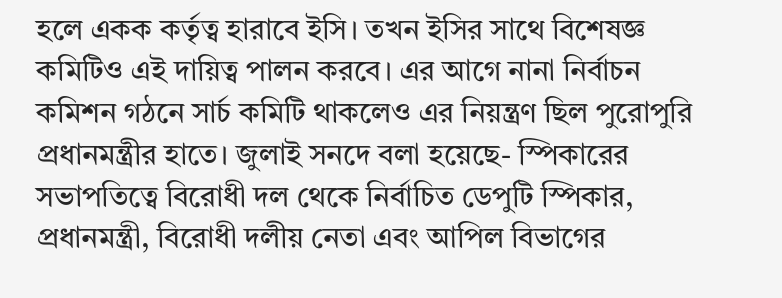হলে একক কর্তৃত্ব হারাবে ইসি। তখন ইসির সাথে বিশেষজ্ঞ কমিটিও এই দায়িত্ব পালন করবে। এর আগে নানা নির্বাচন কমিশন গঠনে সার্চ কমিটি থাকলেও এর নিয়ন্ত্রণ ছিল পুরোপুরি প্রধানমন্ত্রীর হাতে। জুলাই সনদে বলা হয়েছে- স্পিকারের সভাপতিত্বে বিরোধী দল থেকে নির্বাচিত ডেপুটি স্পিকার, প্রধানমন্ত্রী, বিরোধী দলীয় নেতা এবং আপিল বিভাগের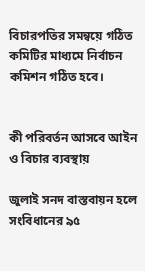বিচারপতির সমন্বয়ে গঠিত কমিটির মাধ্যমে নির্বাচন কমিশন গঠিত হবে।


কী পরিবর্তন আসবে আইন ও বিচার ব্যবস্থায়

জুলাই সনদ বাস্তবায়ন হলে সংবিধানের ৯৫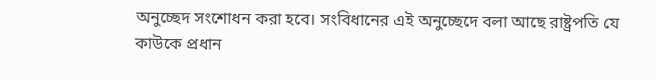অনুচ্ছেদ সংশোধন করা হবে। সংবিধানের এই অনুচ্ছেদে বলা আছে রাষ্ট্রপতি যে কাউকে প্রধান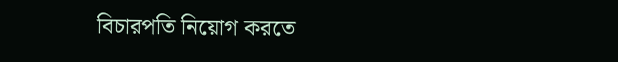বিচারপতি নিয়োগ করতে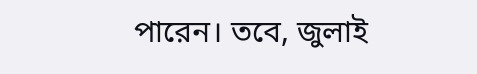পারেন। তবে, জুলাই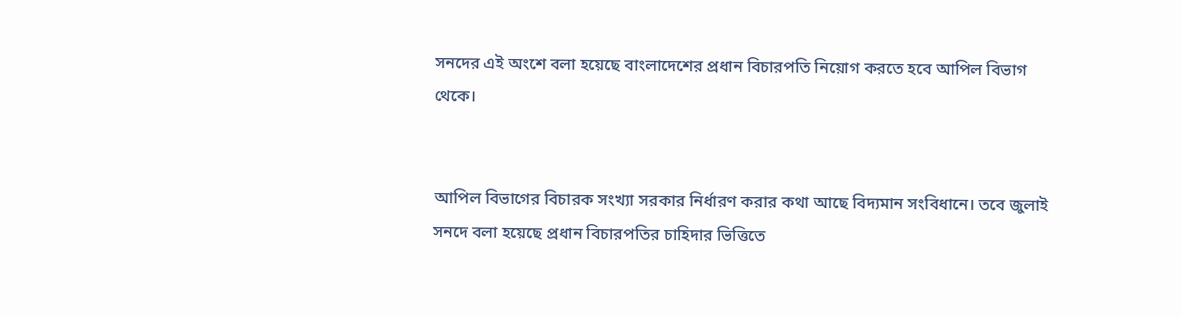সনদের এই অংশে বলা হয়েছে বাংলাদেশের প্রধান বিচারপতি নিয়োগ করতে হবে আপিল বিভাগ থেকে।


আপিল বিভাগের বিচারক সংখ্যা সরকার নির্ধারণ করার কথা আছে বিদ্যমান সংবিধানে। তবে জুলাই সনদে বলা হয়েছে প্রধান বিচারপতির চাহিদার ভিত্তিতে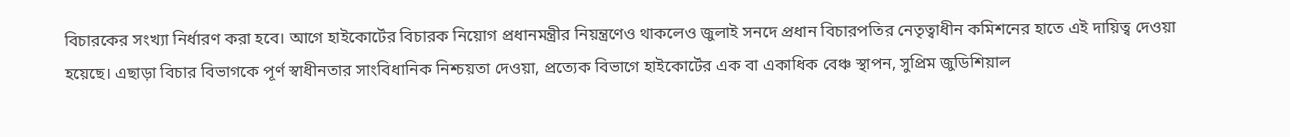বিচারকের সংখ্যা নির্ধারণ করা হবে। আগে হাইকোর্টের বিচারক নিয়োগ প্রধানমন্ত্রীর নিয়ন্ত্রণেও থাকলেও জুলাই সনদে প্রধান বিচারপতির নেতৃত্বাধীন কমিশনের হাতে এই দায়িত্ব দেওয়া হয়েছে। এছাড়া বিচার বিভাগকে পূর্ণ স্বাধীনতার সাংবিধানিক নিশ্চয়তা দেওয়া, প্রত্যেক বিভাগে হাইকোর্টের এক বা একাধিক বেঞ্চ স্থাপন, সুপ্রিম জুডিশিয়াল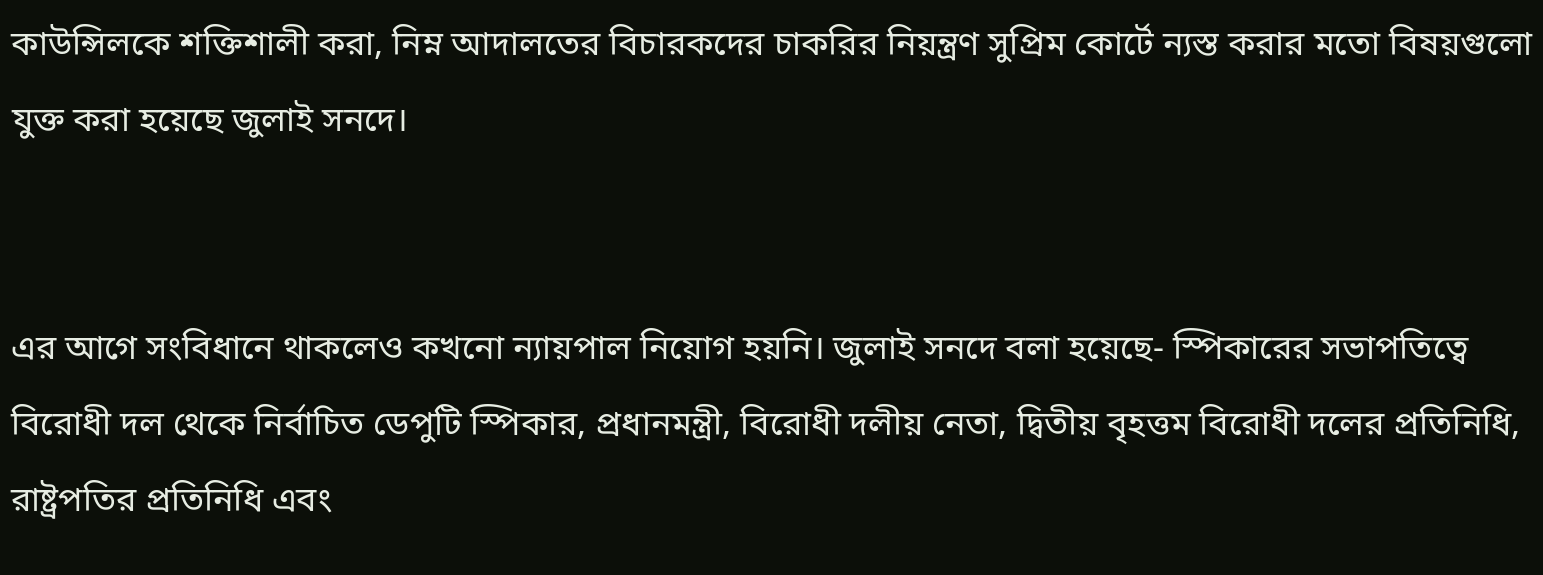কাউন্সিলকে শক্তিশালী করা, নিম্ন আদালতের বিচারকদের চাকরির নিয়ন্ত্রণ সুপ্রিম কোর্টে ন্যস্ত করার মতো বিষয়গুলো যুক্ত করা হয়েছে জুলাই সনদে।


এর আগে সংবিধানে থাকলেও কখনো ন্যায়পাল নিয়োগ হয়নি। জুলাই সনদে বলা হয়েছে- স্পিকারের সভাপতিত্বে বিরোধী দল থেকে নির্বাচিত ডেপুটি স্পিকার, প্রধানমন্ত্রী, বিরোধী দলীয় নেতা, দ্বিতীয় বৃহত্তম বিরোধী দলের প্রতিনিধি, রাষ্ট্রপতির প্রতিনিধি এবং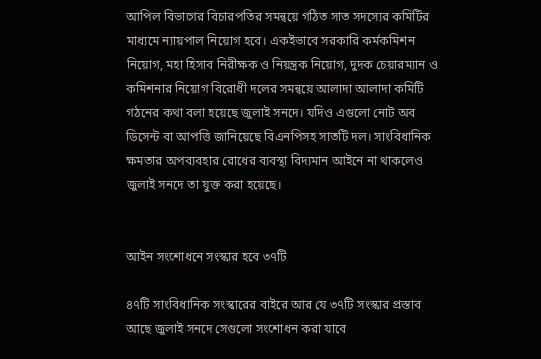আপিল বিভাগের বিচারপতির সমন্বয়ে গঠিত সাত সদস্যের কমিটির মাধ্যমে ন্যায়পাল নিয়োগ হবে। একইভাবে সরকারি কর্মকমিশন নিয়োগ, মহা হিসাব নিরীক্ষক ও নিয়ন্ত্রক নিয়োগ, দুদক চেয়ারম্যান ও কমিশনার নিয়োগ বিরোধী দলের সমন্বয়ে আলাদা আলাদা কমিটি গঠনের কথা বলা হয়েছে জুলাই সনদে। যদিও এগুলো নোট অব ডিসেন্ট বা আপত্তি জানিয়েছে বিএনপিসহ সাতটি দল। সাংবিধানিক ক্ষমতার অপব্যবহার রোধের ব্যবস্থা বিদ্যমান আইনে না থাকলেও জুলাই সনদে তা যুক্ত করা হয়েছে।


আইন সংশোধনে সংস্কার হবে ৩৭টি

৪৭টি সাংবিধানিক সংস্কারের বাইরে আর যে ৩৭টি সংস্কার প্রস্তাব আছে জুলাই সনদে সেগুলো সংশোধন করা যাবে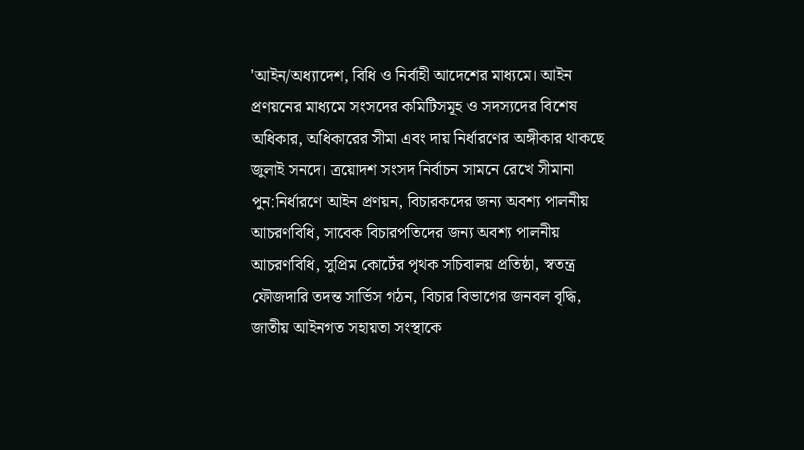'আইন/অধ্যাদেশ, বিধি ও নির্বাহী আদেশের মাধ্যমে। আইন প্রণয়নের মাধ্যমে সংসদের কমিটিসমূহ ও সদস্যদের বিশেষ অধিকার, অধিকারের সীমা এবং দায় নির্ধারণের অঙ্গীকার থাকছে জুলাই সনদে। ত্রয়োদশ সংসদ নির্বাচন সামনে রেখে সীমানা পুন:নির্ধারণে আইন প্রণয়ন, বিচারকদের জন্য অবশ্য পালনীয় আচরণবিধি, সাবেক বিচারপতিদের জন্য অবশ্য পালনীয় আচরণবিধি, সুপ্রিম কোর্টের পৃথক সচিবালয় প্রতিষ্ঠা, স্বতন্ত্র ফৌজদারি তদন্ত সার্ভিস গঠন, বিচার বিভাগের জনবল বৃদ্ধি, জাতীয় আইনগত সহায়তা সংস্থাকে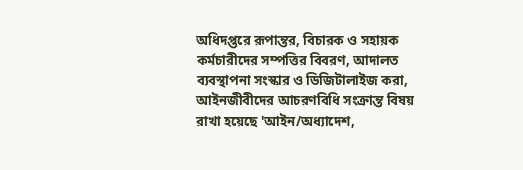অধিদপ্তরে রূপান্তর, বিচারক ও সহায়ক কর্মচারীদের সম্পত্তির বিবরণ, আদালত ব্যবস্থাপনা সংস্কার ও ডিজিটালাইজ করা, আইনজীবীদের আচরণবিধি সংক্রান্ত বিষয় রাখা হয়েছে 'আইন/অধ্যাদেশ,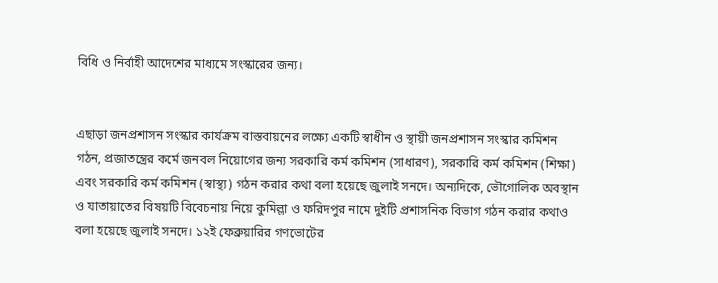বিধি ও নির্বাহী আদেশের মাধ্যমে সংস্কারের জন্য।


এছাড়া জনপ্রশাসন সংস্কার কার্যক্রম বাস্তবায়নের লক্ষ্যে একটি স্বাধীন ও স্থায়ী জনপ্রশাসন সংস্কার কমিশন গঠন, প্রজাতন্ত্রের কর্মে জনবল নিয়োগের জন্য সরকারি কর্ম কমিশন (সাধারণ), সরকারি কর্ম কমিশন (শিক্ষা) এবং সরকারি কর্ম কমিশন (স্বাস্থ্য) গঠন করার কথা বলা হয়েছে জুলাই সনদে। অন্যদিকে, ভৌগোলিক অবস্থান ও যাতায়াতের বিষয়টি বিবেচনায় নিয়ে কুমিল্লা ও ফরিদপুর নামে দুইটি প্রশাসনিক বিভাগ গঠন করার কথাও বলা হয়েছে জুলাই সনদে। ১২ই ফেব্রুয়ারির গণভোটের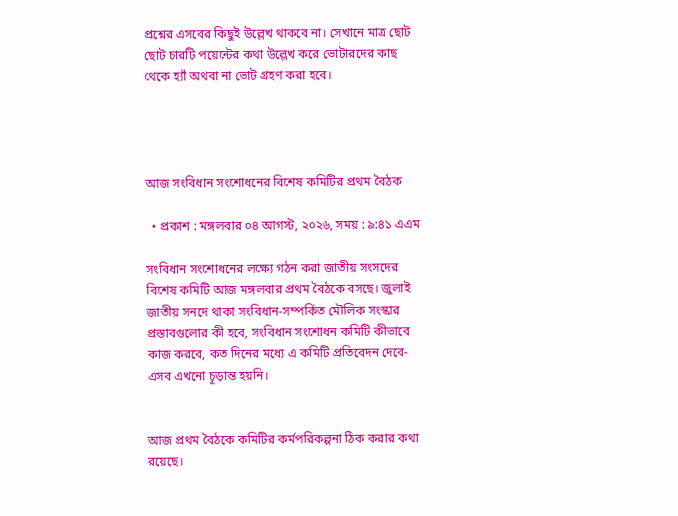প্রশ্নের এসবের কিছুই উল্লেখ থাকবে না। সেখানে মাত্র ছোট ছোট চারটি পয়েন্টের কথা উল্লেখ করে ভোটারদের কাছ থেকে হ্যাঁ অথবা না ভোট গ্রহণ করা হবে।




আজ সংবিধান সংশোধনের বিশেষ কমিটির প্রথম বৈঠক

  • প্রকাশ : মঙ্গলবার ০৪ আগস্ট, ২০২৬, সময় : ৯:৪১ এএম

সংবিধান সংশোধনের লক্ষ্যে গঠন করা জাতীয় সংসদের বিশেষ কমিটি আজ মঙ্গলবার প্রথম বৈঠকে বসছে। জুলাই জাতীয় সনদে থাকা সংবিধান-সম্পর্কিত মৌলিক সংস্কার প্রস্তাবগুলোর কী হবে, সংবিধান সংশোধন কমিটি কীভাবে কাজ করবে, কত দিনের মধ্যে এ কমিটি প্রতিবেদন দেবে- এসব এখনো চূড়ান্ত হয়নি।


আজ প্রথম বৈঠকে কমিটির কর্মপরিকল্পনা ঠিক করার কথা রয়েছে।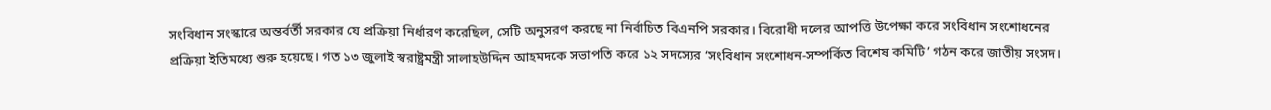সংবিধান সংস্কারে অন্তর্বর্তী সরকার যে প্রক্রিয়া নির্ধারণ করেছিল, সেটি অনুসরণ করছে না নির্বাচিত বিএনপি সরকার। বিরোধী দলের আপত্তি উপেক্ষা করে সংবিধান সংশোধনের প্রক্রিয়া ইতিমধ্যে শুরু হয়েছে। গত ১৩ জুলাই স্বরাষ্ট্রমন্ত্রী সালাহউদ্দিন আহমদকে সভাপতি করে ১২ সদস্যের ‘সংবিধান সংশোধন-সম্পর্কিত বিশেষ কমিটি’ গঠন করে জাতীয় সংসদ।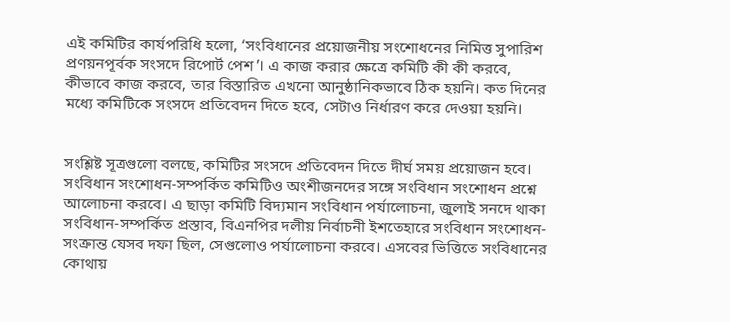এই কমিটির কার্যপরিধি হলো, ‘সংবিধানের প্রয়োজনীয় সংশোধনের নিমিত্ত সুপারিশ প্রণয়নপূর্বক সংসদে রিপোর্ট পেশ’। এ কাজ করার ক্ষেত্রে কমিটি কী কী করবে, কীভাবে কাজ করবে, তার বিস্তারিত এখনো আনুষ্ঠানিকভাবে ঠিক হয়নি। কত দিনের মধ্যে কমিটিকে সংসদে প্রতিবেদন দিতে হবে, সেটাও নির্ধারণ করে দেওয়া হয়নি।


সংশ্লিষ্ট সূত্রগুলো বলছে, কমিটির সংসদে প্রতিবেদন দিতে দীর্ঘ সময় প্রয়োজন হবে। সংবিধান সংশোধন-সম্পর্কিত কমিটিও অংশীজনদের সঙ্গে সংবিধান সংশোধন প্রশ্নে আলোচনা করবে। এ ছাড়া কমিটি বিদ্যমান সংবিধান পর্যালোচনা, জুলাই সনদে থাকা সংবিধান-সম্পর্কিত প্রস্তাব, বিএনপির দলীয় নির্বাচনী ইশতেহারে সংবিধান সংশোধন-সংক্রান্ত যেসব দফা ছিল, সেগুলোও পর্যালোচনা করবে। এসবের ভিত্তিতে সংবিধানের কোথায়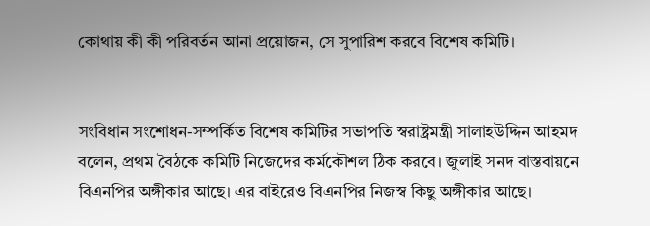কোথায় কী কী পরিবর্তন আনা প্রয়োজন, সে সুপারিশ করবে বিশেষ কমিটি।


সংবিধান সংশোধন-সম্পর্কিত বিশেষ কমিটির সভাপতি স্বরাষ্ট্রমন্ত্রী সালাহউদ্দিন আহমদ বলেন, প্রথম বৈঠকে কমিটি নিজেদের কর্মকৌশল ঠিক করবে। জুলাই সনদ বাস্তবায়নে বিএনপির অঙ্গীকার আছে। এর বাইরেও বিএনপির নিজস্ব কিছু অঙ্গীকার আছে।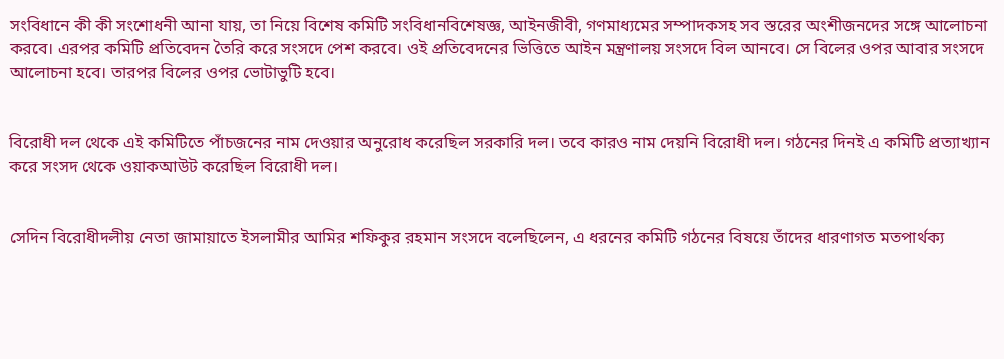সংবিধানে কী কী সংশোধনী আনা যায়, তা নিয়ে বিশেষ কমিটি সংবিধানবিশেষজ্ঞ, আইনজীবী, গণমাধ্যমের সম্পাদকসহ সব স্তরের অংশীজনদের সঙ্গে আলোচনা করবে। এরপর কমিটি প্রতিবেদন তৈরি করে সংসদে পেশ করবে। ওই প্রতিবেদনের ভিত্তিতে আইন মন্ত্রণালয় সংসদে বিল আনবে। সে বিলের ওপর আবার সংসদে আলোচনা হবে। তারপর বিলের ওপর ভোটাভুটি হবে।


বিরোধী দল থেকে এই কমিটিতে পাঁচজনের নাম দেওয়ার অনুরোধ করেছিল সরকারি দল। তবে কারও নাম দেয়নি বিরোধী দল। গঠনের দিনই এ কমিটি প্রত্যাখ্যান করে সংসদ থেকে ওয়াকআউট করেছিল বিরোধী দল।


সেদিন বিরোধীদলীয় নেতা জামায়াতে ইসলামীর আমির শফিকুর রহমান সংসদে বলেছিলেন, এ ধরনের কমিটি গঠনের বিষয়ে তাঁদের ধারণাগত মতপার্থক্য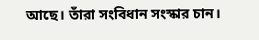আছে। তাঁরা সংবিধান সংস্কার চান।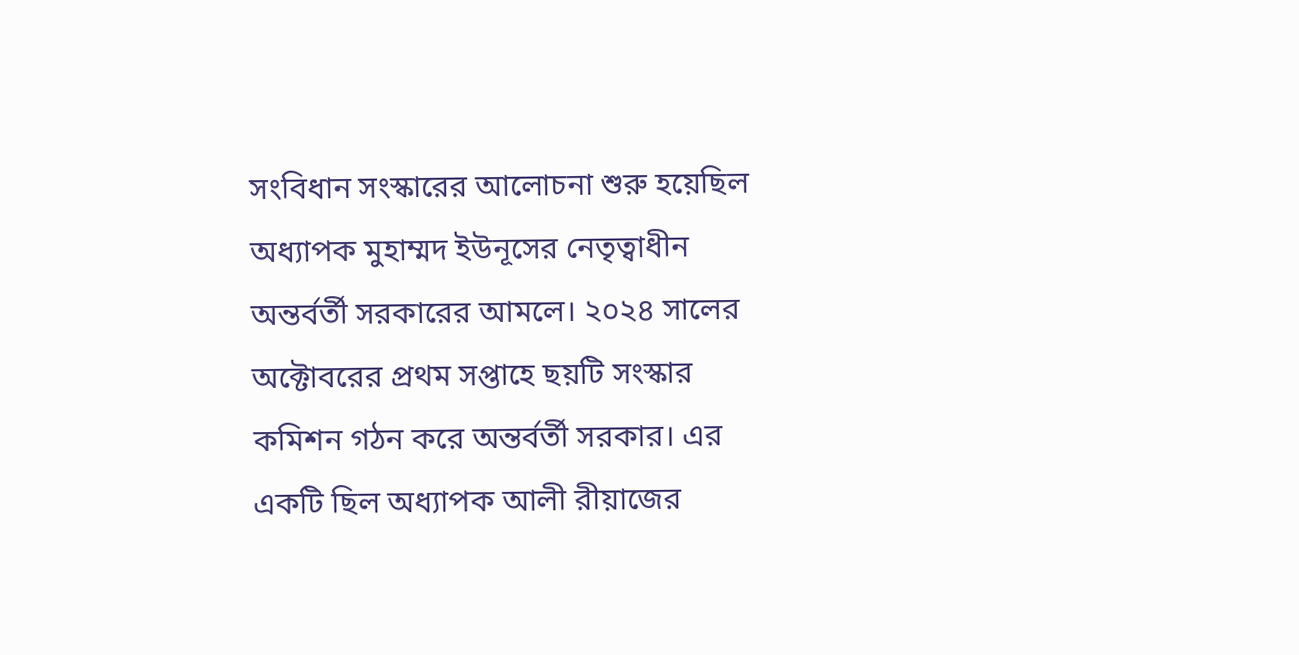সংবিধান সংস্কারের আলোচনা শুরু হয়েছিল অধ্যাপক মুহাম্মদ ইউনূসের নেতৃত্বাধীন অন্তর্বর্তী সরকারের আমলে। ২০২৪ সালের অক্টোবরের প্রথম সপ্তাহে ছয়টি সংস্কার কমিশন গঠন করে অন্তর্বর্তী সরকার। এর একটি ছিল অধ্যাপক আলী রীয়াজের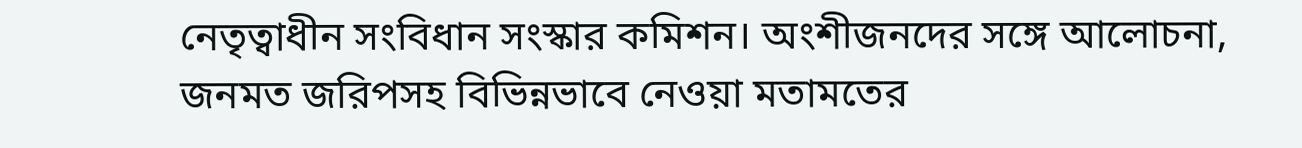নেতৃত্বাধীন সংবিধান সংস্কার কমিশন। অংশীজনদের সঙ্গে আলোচনা, জনমত জরিপসহ বিভিন্নভাবে নেওয়া মতামতের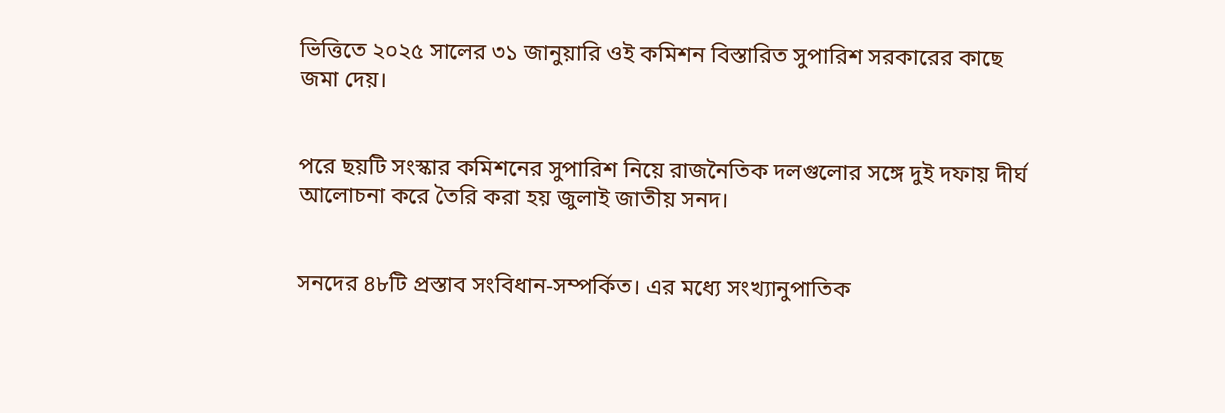ভিত্তিতে ২০২৫ সালের ৩১ জানুয়ারি ওই কমিশন বিস্তারিত সুপারিশ সরকারের কাছে জমা দেয়।


পরে ছয়টি সংস্কার কমিশনের সুপারিশ নিয়ে রাজনৈতিক দলগুলোর সঙ্গে দুই দফায় দীর্ঘ আলোচনা করে তৈরি করা হয় জুলাই জাতীয় সনদ।


সনদের ৪৮টি প্রস্তাব সংবিধান-সম্পর্কিত। এর মধ্যে সংখ্যানুপাতিক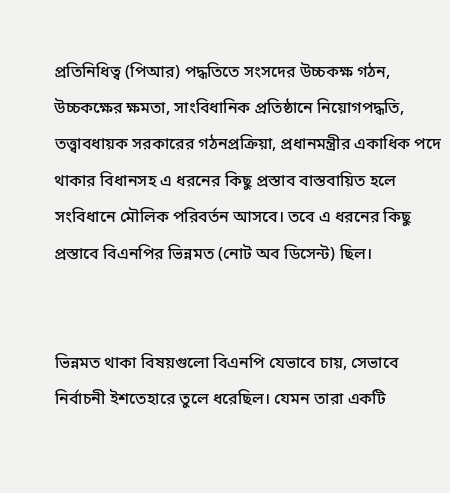প্রতিনিধিত্ব (পিআর) পদ্ধতিতে সংসদের উচ্চকক্ষ গঠন, উচ্চকক্ষের ক্ষমতা, সাংবিধানিক প্রতিষ্ঠানে নিয়োগপদ্ধতি, তত্ত্বাবধায়ক সরকারের গঠনপ্রক্রিয়া, প্রধানমন্ত্রীর একাধিক পদে থাকার বিধানসহ এ ধরনের কিছু প্রস্তাব বাস্তবায়িত হলে সংবিধানে মৌলিক পরিবর্তন আসবে। তবে এ ধরনের কিছু প্রস্তাবে বিএনপির ভিন্নমত (নোট অব ডিসেন্ট) ছিল।


ভিন্নমত থাকা বিষয়গুলো বিএনপি যেভাবে চায়, সেভাবে নির্বাচনী ইশতেহারে তুলে ধরেছিল। যেমন তারা একটি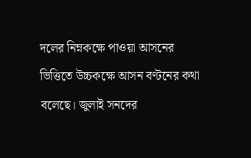দলের নিম্নকক্ষে পাওয়া আসনের ভিত্তিতে উচ্চকক্ষে আসন বণ্টনের কথা বলেছে। জুলাই সনদের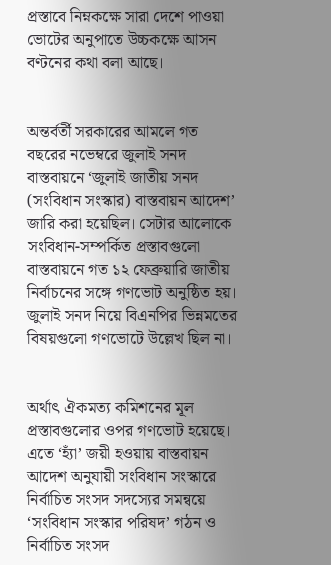প্রস্তাবে নিম্নকক্ষে সারা দেশে পাওয়া ভোটের অনুপাতে উচ্চকক্ষে আসন বণ্টনের কথা বলা আছে।


অন্তর্বর্তী সরকারের আমলে গত বছরের নভেম্বরে জুলাই সনদ বাস্তবায়নে ‘জুলাই জাতীয় সনদ (সংবিধান সংস্কার) বাস্তবায়ন আদেশ’ জারি করা হয়েছিল। সেটার আলোকে সংবিধান-সম্পর্কিত প্রস্তাবগুলো বাস্তবায়নে গত ১২ ফেব্রুয়ারি জাতীয় নির্বাচনের সঙ্গে গণভোট অনুষ্ঠিত হয়। জুলাই সনদ নিয়ে বিএনপির ভিন্নমতের বিষয়গুলো গণভোটে উল্লেখ ছিল না।


অর্থাৎ ঐকমত্য কমিশনের মূল প্রস্তাবগুলোর ওপর গণভোট হয়েছে। এতে ‘হ্যাঁ’ জয়ী হওয়ায় বাস্তবায়ন আদেশ অনুযায়ী সংবিধান সংস্কারে নির্বাচিত সংসদ সদস্যের সমন্বয়ে ‘সংবিধান সংস্কার পরিষদ’ গঠন ও নির্বাচিত সংসদ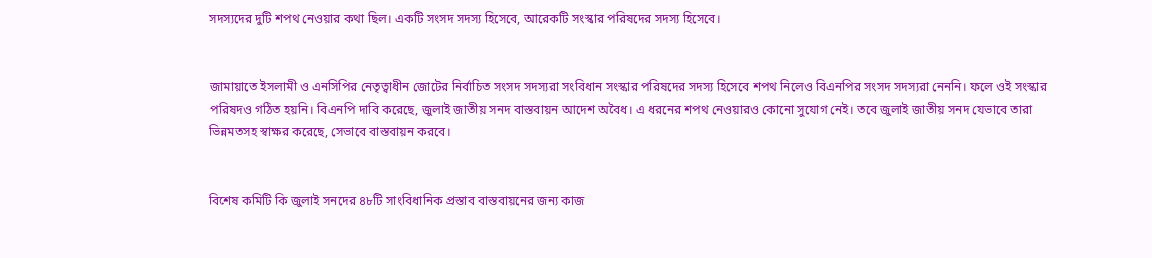সদস্যদের দুটি শপথ নেওয়ার কথা ছিল। একটি সংসদ সদস্য হিসেবে, আরেকটি সংস্কার পরিষদের সদস্য হিসেবে।


জামায়াতে ইসলামী ও এনসিপির নেতৃত্বাধীন জোটের নির্বাচিত সংসদ সদস্যরা সংবিধান সংস্কার পরিষদের সদস্য হিসেবে শপথ নিলেও বিএনপির সংসদ সদস্যরা নেননি। ফলে ওই সংস্কার পরিষদও গঠিত হয়নি। বিএনপি দাবি করেছে, জুলাই জাতীয় সনদ বাস্তবায়ন আদেশ অবৈধ। এ ধরনের শপথ নেওয়ারও কোনো সুযোগ নেই। তবে জুলাই জাতীয় সনদ যেভাবে তারা ভিন্নমতসহ স্বাক্ষর করেছে, সেভাবে বাস্তবায়ন করবে।


বিশেষ কমিটি কি জুলাই সনদের ৪৮টি সাংবিধানিক প্রস্তাব বাস্তবায়নের জন্য কাজ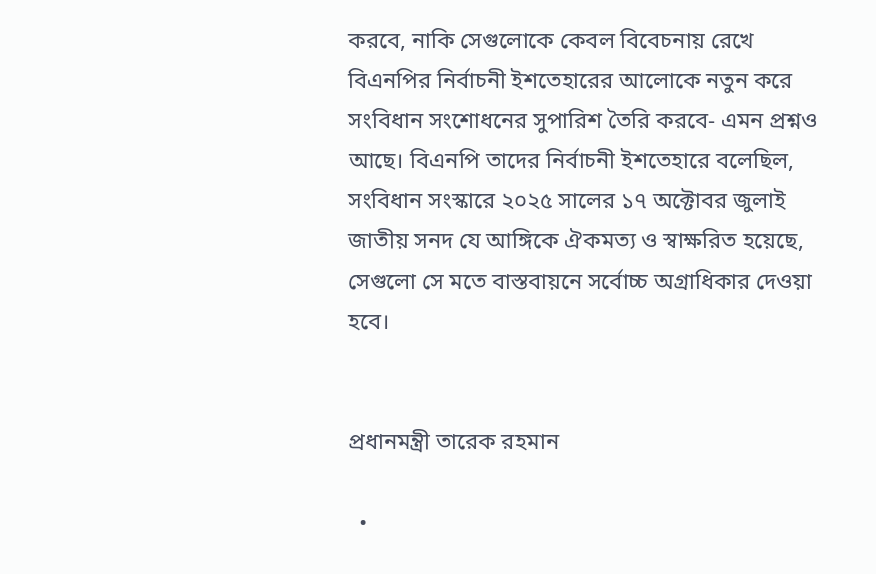করবে, নাকি সেগুলোকে কেবল বিবেচনায় রেখে বিএনপির নির্বাচনী ইশতেহারের আলোকে নতুন করে সংবিধান সংশোধনের সুপারিশ তৈরি করবে- এমন প্রশ্নও আছে। বিএনপি তাদের নির্বাচনী ইশতেহারে বলেছিল, সংবিধান সংস্কারে ২০২৫ সালের ১৭ অক্টোবর জুলাই জাতীয় সনদ যে আঙ্গিকে ঐকমত্য ও স্বাক্ষরিত হয়েছে, সেগুলো সে মতে বাস্তবায়নে সর্বোচ্চ অগ্রাধিকার দেওয়া হবে।


প্রধানমন্ত্রী তারেক রহমান

  •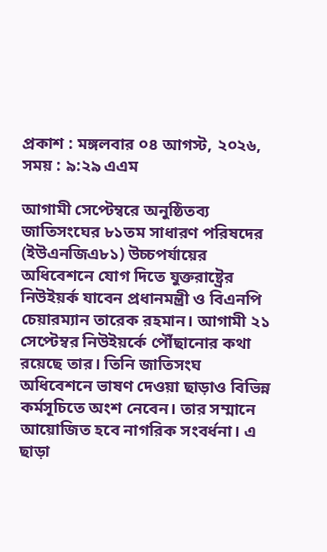প্রকাশ : মঙ্গলবার ০৪ আগস্ট, ২০২৬, সময় : ৯:২৯ এএম

আগামী সেপ্টেম্বরে অনুষ্ঠিতব্য জাতিসংঘের ৮১তম সাধারণ পরিষদের (ইউএনজিএ৮১) উচ্চপর্যায়ের অধিবেশনে যোগ দিতে যুক্তরাষ্ট্রের নিউইয়র্ক যাবেন প্রধানমন্ত্রী ও বিএনপি চেয়ারম্যান তারেক রহমান। আগামী ২১ সেপ্টেম্বর নিউইয়র্কে পৌঁছানোর কথা রয়েছে তার। তিনি জাতিসংঘ অধিবেশনে ভাষণ দেওয়া ছাড়াও বিভিন্ন কর্মসূচিতে অংশ নেবেন। তার সম্মানে আয়োজিত হবে নাগরিক সংবর্ধনা। এ ছাড়া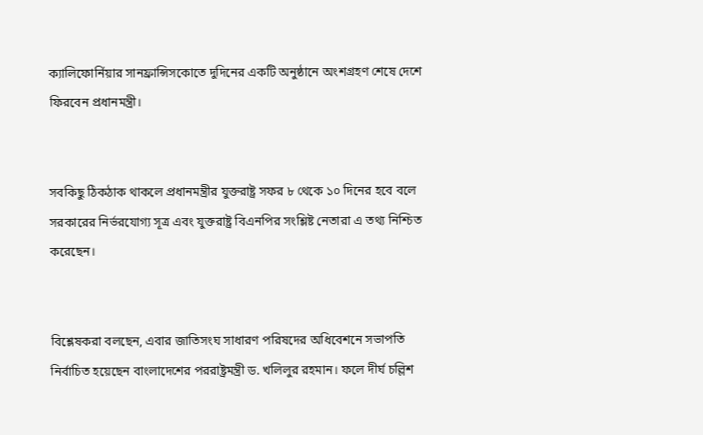ক্যালিফোর্নিয়ার সানফ্রান্সিসকোতে দুদিনের একটি অনুষ্ঠানে অংশগ্রহণ শেষে দেশে ফিরবেন প্রধানমন্ত্রী।


সবকিছু ঠিকঠাক থাকলে প্রধানমন্ত্রীর যুক্তরাষ্ট্র সফর ৮ থেকে ১০ দিনের হবে বলে সরকারের নির্ভরযোগ্য সূত্র এবং যুক্তরাষ্ট্র বিএনপির সংশ্লিষ্ট নেতারা এ তথ্য নিশ্চিত করেছেন।


বিশ্লেষকরা বলছেন, এবার জাতিসংঘ সাধারণ পরিষদের অধিবেশনে সভাপতি নির্বাচিত হয়েছেন বাংলাদেশের পররাষ্ট্রমন্ত্রী ড. খলিলুর রহমান। ফলে দীর্ঘ চল্লিশ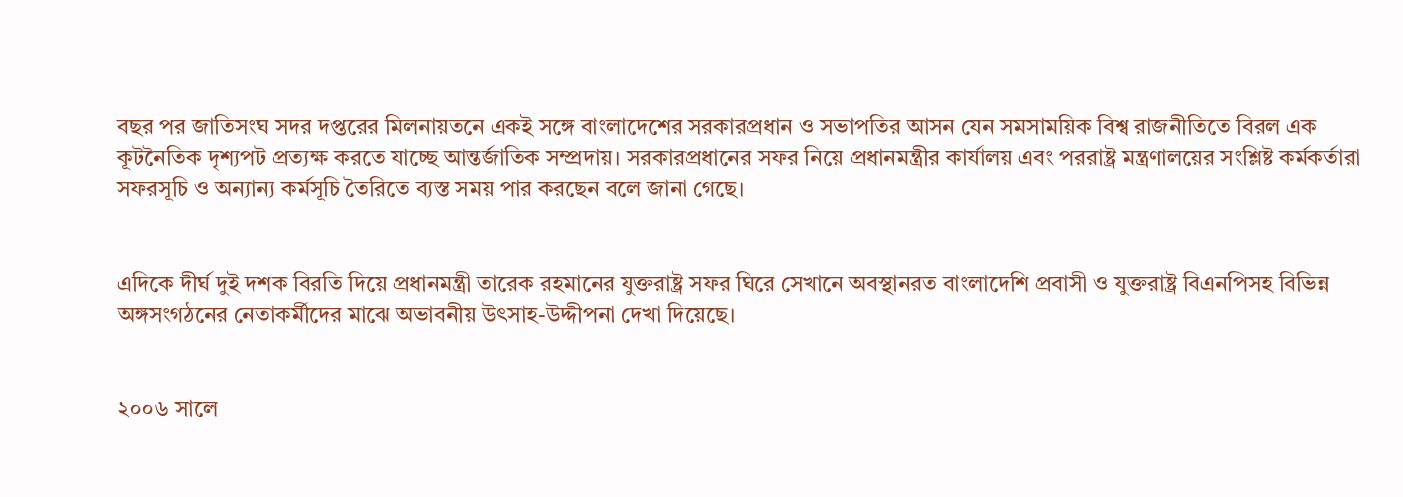বছর পর জাতিসংঘ সদর দপ্তরের মিলনায়তনে একই সঙ্গে বাংলাদেশের সরকারপ্রধান ও সভাপতির আসন যেন সমসাময়িক বিশ্ব রাজনীতিতে বিরল এক কূটনৈতিক দৃশ্যপট প্রত্যক্ষ করতে যাচ্ছে আন্তর্জাতিক সম্প্রদায়। সরকারপ্রধানের সফর নিয়ে প্রধানমন্ত্রীর কার্যালয় এবং পররাষ্ট্র মন্ত্রণালয়ের সংশ্লিষ্ট কর্মকর্তারা সফরসূচি ও অন্যান্য কর্মসূচি তৈরিতে ব্যস্ত সময় পার করছেন বলে জানা গেছে।


এদিকে দীর্ঘ দুই দশক বিরতি দিয়ে প্রধানমন্ত্রী তারেক রহমানের যুক্তরাষ্ট্র সফর ঘিরে সেখানে অবস্থানরত বাংলাদেশি প্রবাসী ও যুক্তরাষ্ট্র বিএনপিসহ বিভিন্ন অঙ্গসংগঠনের নেতাকর্মীদের মাঝে অভাবনীয় উৎসাহ-উদ্দীপনা দেখা দিয়েছে।


২০০৬ সালে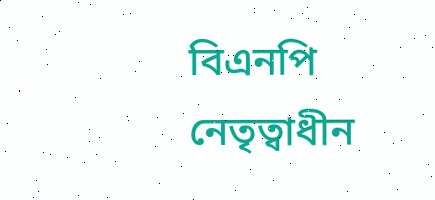বিএনপি নেতৃত্বাধীন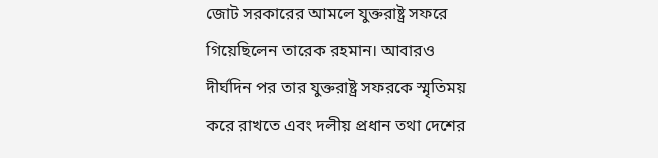জোট সরকারের আমলে যুক্তরাষ্ট্র সফরে গিয়েছিলেন তারেক রহমান। আবারও দীর্ঘদিন পর তার যুক্তরাষ্ট্র সফরকে স্মৃতিময় করে রাখতে এবং দলীয় প্রধান তথা দেশের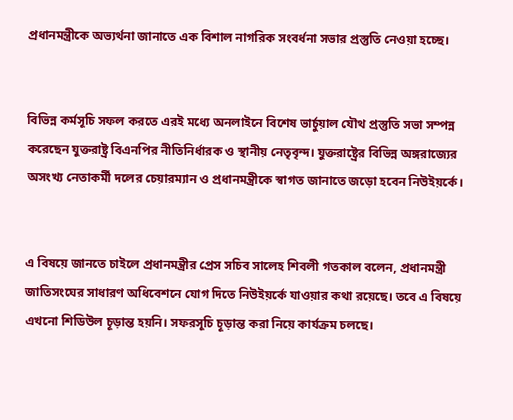প্রধানমন্ত্রীকে অভ্যর্থনা জানাতে এক বিশাল নাগরিক সংবর্ধনা সভার প্রস্তুতি নেওয়া হচ্ছে।


বিভিন্ন কর্মসূচি সফল করতে এরই মধ্যে অনলাইনে বিশেষ ভার্চুয়াল যৌথ প্রস্তুতি সভা সম্পন্ন করেছেন যুক্তরাষ্ট্র বিএনপির নীতিনির্ধারক ও স্থানীয় নেতৃবৃন্দ। যুক্তরাষ্ট্রের বিভিন্ন অঙ্গরাজ্যের অসংখ্য নেতাকর্মী দলের চেয়ারম্যান ও প্রধানমন্ত্রীকে স্বাগত জানাতে জড়ো হবেন নিউইয়র্কে।


এ বিষয়ে জানতে চাইলে প্রধানমন্ত্রীর প্রেস সচিব সালেহ শিবলী গতকাল বলেন, প্রধানমন্ত্রী জাতিসংঘের সাধারণ অধিবেশনে যোগ দিতে নিউইয়র্কে যাওয়ার কথা রয়েছে। তবে এ বিষয়ে এখনো শিডিউল চূড়ান্ত হয়নি। সফরসূচি চূড়ান্ত করা নিয়ে কার্যক্রম চলছে।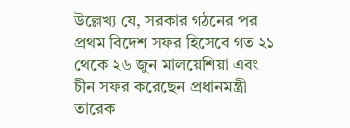উল্লেখ্য যে, সরকার গঠনের পর প্রথম বিদেশ সফর হিসেবে গত ২১ থেকে ২৬ জুন মালয়েশিয়া এবং চীন সফর করেছেন প্রধানমন্ত্রী তারেক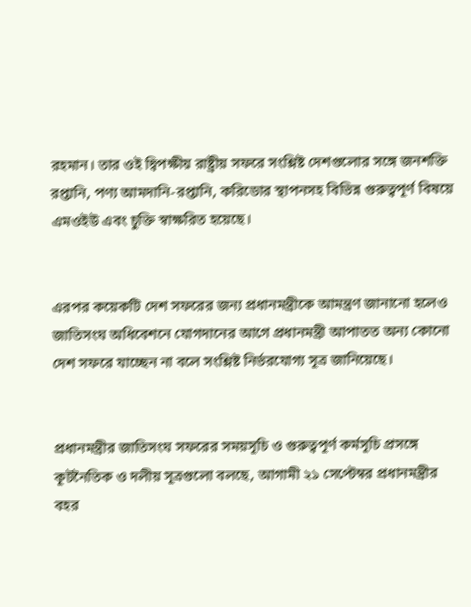রহমান। তার ওই দ্বিপক্ষীয় রাষ্ট্রীয় সফরে সংশ্লিষ্ট দেশগুলোর সঙ্গে জনশক্তি রপ্তানি, পণ্য আমদানি-রপ্তানি, করিডোর স্থাপনসহ বিভিন্ন গুরুত্বপূর্ণ বিষয়ে এমওইউ এবং চুক্তি স্বাক্ষরিত হয়েছে।


এরপর কয়েকটি দেশ সফরের জন্য প্রধানমন্ত্রীকে আমন্ত্রণ জানানো হলেও জাতিসংঘ অধিবেশনে যোগদানের আগে প্রধানমন্ত্রী আপাতত অন্য কোনো দেশ সফরে যাচ্ছেন না বলে সংশ্লিষ্ট নির্ভরযোগ্য সূত্র জানিয়েছে।


প্রধানমন্ত্রীর জাতিসংঘ সফরের সময়সূচি ও গুরুত্বপূর্ণ কর্মসূচি প্রসঙ্গে কূটনৈতিক ও দলীয় সূত্রগুলো বলছে, আগামী ২১ সেপ্টেম্বর প্রধানমন্ত্রীর বহর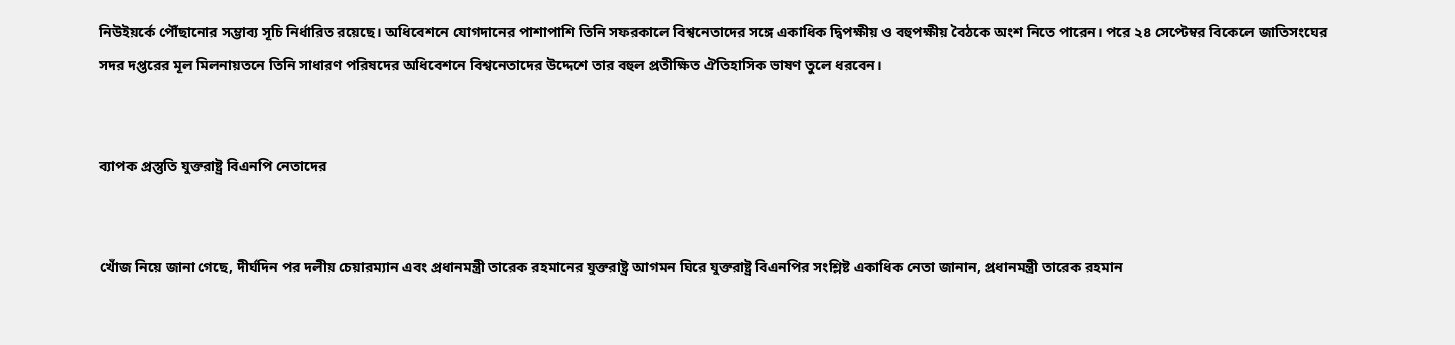নিউইয়র্কে পৌঁছানোর সম্ভাব্য সূচি নির্ধারিত রয়েছে। অধিবেশনে যোগদানের পাশাপাশি তিনি সফরকালে বিশ্বনেতাদের সঙ্গে একাধিক দ্বিপক্ষীয় ও বহুপক্ষীয় বৈঠকে অংশ নিতে পারেন। পরে ২৪ সেপ্টেম্বর বিকেলে জাতিসংঘের সদর দপ্তরের মূল মিলনায়তনে তিনি সাধারণ পরিষদের অধিবেশনে বিশ্বনেতাদের উদ্দেশে তার বহুল প্রতীক্ষিত ঐতিহাসিক ভাষণ তুলে ধরবেন।


ব্যাপক প্রস্তুতি যুক্তরাষ্ট্র বিএনপি নেতাদের


খোঁজ নিয়ে জানা গেছে, দীর্ঘদিন পর দলীয় চেয়ারম্যান এবং প্রধানমন্ত্রী তারেক রহমানের যুক্তরাষ্ট্র আগমন ঘিরে যুক্তরাষ্ট্র বিএনপির সংশ্লিষ্ট একাধিক নেতা জানান, প্রধানমন্ত্রী তারেক রহমান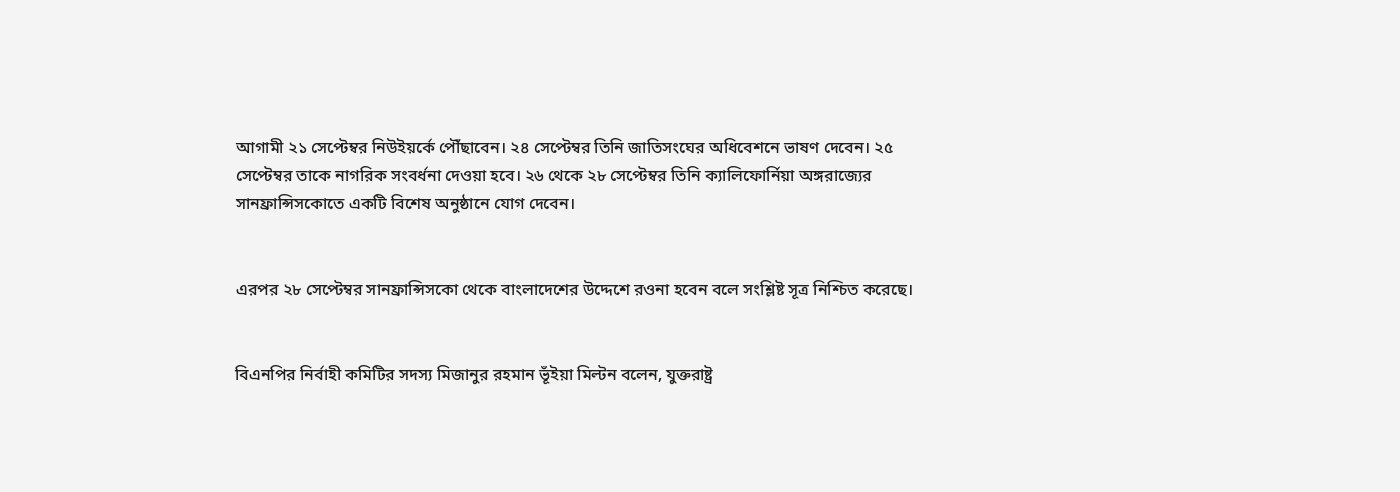আগামী ২১ সেপ্টেম্বর নিউইয়র্কে পৌঁছাবেন। ২৪ সেপ্টেম্বর তিনি জাতিসংঘের অধিবেশনে ভাষণ দেবেন। ২৫ সেপ্টেম্বর তাকে নাগরিক সংবর্ধনা দেওয়া হবে। ২৬ থেকে ২৮ সেপ্টেম্বর তিনি ক্যালিফোর্নিয়া অঙ্গরাজ্যের সানফ্রান্সিসকোতে একটি বিশেষ অনুষ্ঠানে যোগ দেবেন।


এরপর ২৮ সেপ্টেম্বর সানফ্রান্সিসকো থেকে বাংলাদেশের উদ্দেশে রওনা হবেন বলে সংশ্লিষ্ট সূত্র নিশ্চিত করেছে।


বিএনপির নির্বাহী কমিটির সদস্য মিজানুর রহমান ভূঁইয়া মিল্টন বলেন, যুক্তরাষ্ট্র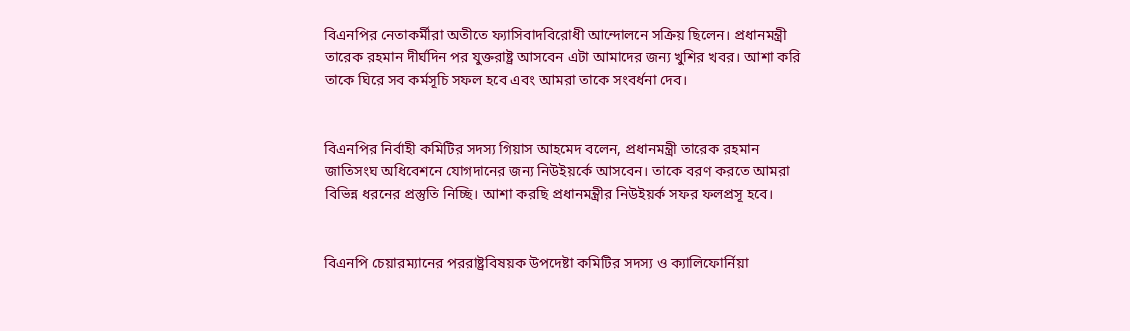বিএনপির নেতাকর্মীরা অতীতে ফ্যাসিবাদবিরোধী আন্দোলনে সক্রিয় ছিলেন। প্রধানমন্ত্রী তারেক রহমান দীর্ঘদিন পর যুক্তরাষ্ট্র আসবেন এটা আমাদের জন্য খুশির খবর। আশা করি তাকে ঘিরে সব কর্মসূচি সফল হবে এবং আমরা তাকে সংবর্ধনা দেব।


বিএনপির নির্বাহী কমিটির সদস্য গিয়াস আহমেদ বলেন, প্রধানমন্ত্রী তারেক রহমান জাতিসংঘ অধিবেশনে যোগদানের জন্য নিউইয়র্কে আসবেন। তাকে বরণ করতে আমরা বিভিন্ন ধরনের প্রস্তুতি নিচ্ছি। আশা করছি প্রধানমন্ত্রীর নিউইয়র্ক সফর ফলপ্রসূ হবে।


বিএনপি চেয়ারম্যানের পররাষ্ট্রবিষয়ক উপদেষ্টা কমিটির সদস্য ও ক্যালিফোর্নিয়া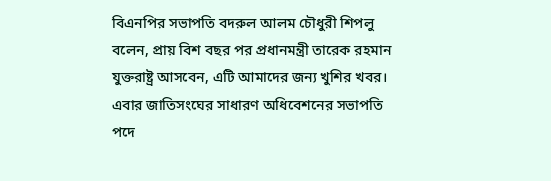বিএনপির সভাপতি বদরুল আলম চৌধুরী শিপলু বলেন, প্রায় বিশ বছর পর প্রধানমন্ত্রী তারেক রহমান যুক্তরাষ্ট্র আসবেন, এটি আমাদের জন্য খুশির খবর। এবার জাতিসংঘের সাধারণ অধিবেশনের সভাপতি পদে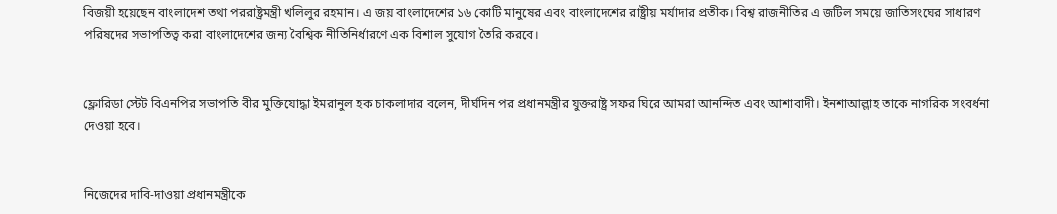বিজয়ী হয়েছেন বাংলাদেশ তথা পররাষ্ট্রমন্ত্রী খলিলুর রহমান। এ জয় বাংলাদেশের ১৬ কোটি মানুষের এবং বাংলাদেশের রাষ্ট্রীয় মর্যাদার প্রতীক। বিশ্ব রাজনীতির এ জটিল সময়ে জাতিসংঘের সাধারণ পরিষদের সভাপতিত্ব করা বাংলাদেশের জন্য বৈশ্বিক নীতিনির্ধারণে এক বিশাল সুযোগ তৈরি করবে।


ফ্লোরিডা স্টেট বিএনপির সভাপতি বীর মুক্তিযোদ্ধা ইমরানুল হক চাকলাদার বলেন, দীর্ঘদিন পর প্রধানমন্ত্রীর যুক্তরাষ্ট্র সফর ঘিরে আমরা আনন্দিত এবং আশাবাদী। ইনশাআল্লাহ তাকে নাগরিক সংবর্ধনা দেওয়া হবে।


নিজেদের দাবি-দাওয়া প্রধানমন্ত্রীকে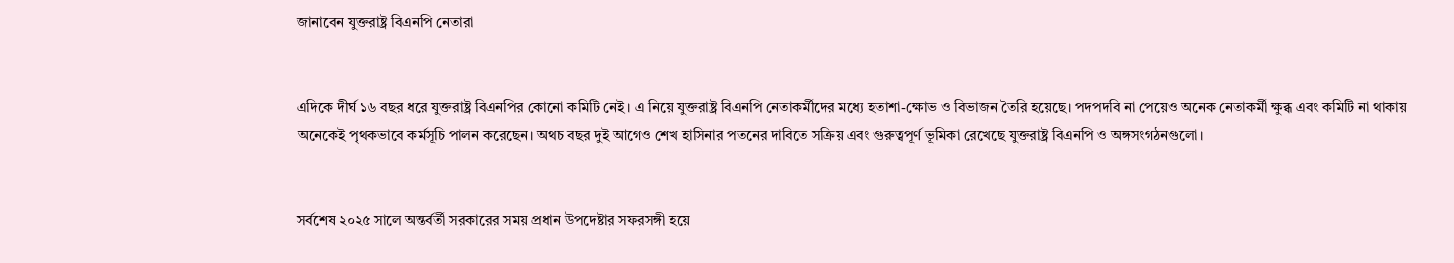জানাবেন যুক্তরাষ্ট্র বিএনপি নেতারা


এদিকে দীর্ঘ ১৬ বছর ধরে যুক্তরাষ্ট্র বিএনপির কোনো কমিটি নেই। এ নিয়ে যুক্তরাষ্ট্র বিএনপি নেতাকর্মীদের মধ্যে হতাশা-ক্ষোভ ও বিভাজন তৈরি হয়েছে। পদপদবি না পেয়েও অনেক নেতাকর্মী ক্ষুব্ধ এবং কমিটি না থাকায় অনেকেই পৃথকভাবে কর্মসূচি পালন করেছেন। অথচ বছর দুই আগেও শেখ হাসিনার পতনের দাবিতে সক্রিয় এবং গুরুত্বপূর্ণ ভূমিকা রেখেছে যুক্তরাষ্ট্র বিএনপি ও অঙ্গসংগঠনগুলো।


সর্বশেষ ২০২৫ সালে অন্তর্বর্তী সরকারের সময় প্রধান উপদেষ্টার সফরসঙ্গী হয়ে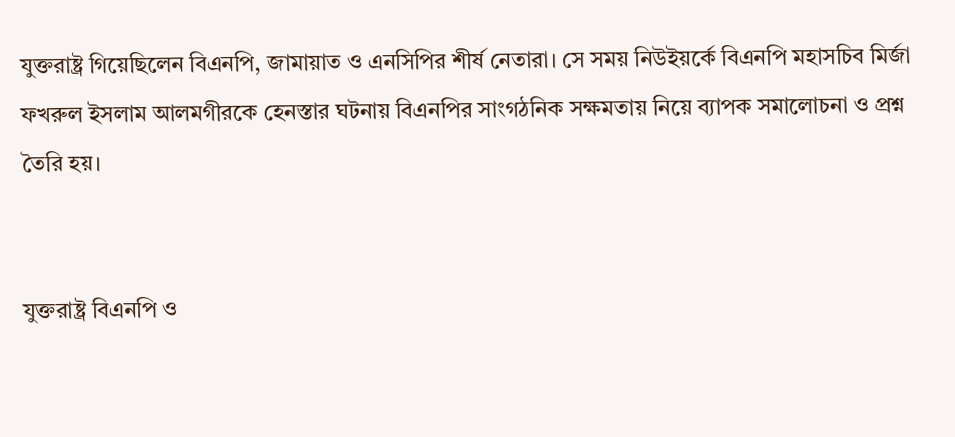যুক্তরাষ্ট্র গিয়েছিলেন বিএনপি, জামায়াত ও এনসিপির শীর্ষ নেতারা। সে সময় নিউইয়র্কে বিএনপি মহাসচিব মির্জা ফখরুল ইসলাম আলমগীরকে হেনস্তার ঘটনায় বিএনপির সাংগঠনিক সক্ষমতায় নিয়ে ব্যাপক সমালোচনা ও প্রশ্ন তৈরি হয়।


যুক্তরাষ্ট্র বিএনপি ও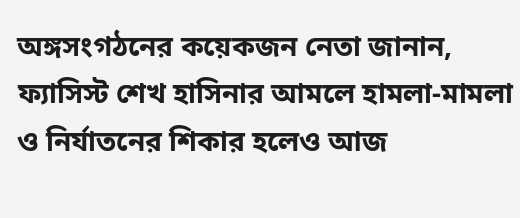অঙ্গসংগঠনের কয়েকজন নেতা জানান, ফ্যাসিস্ট শেখ হাসিনার আমলে হামলা-মামলা ও নির্যাতনের শিকার হলেও আজ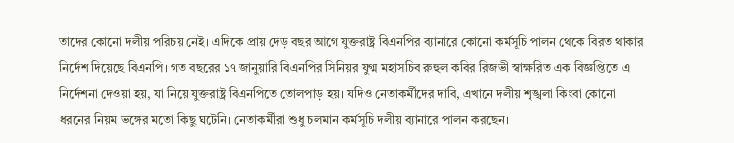তাদের কোনো দলীয় পরিচয় নেই। এদিকে প্রায় দেড় বছর আগে যুক্তরাষ্ট্র বিএনপির ব্যানারে কোনো কর্মসূচি পালন থেকে বিরত থাকার নির্দেশ দিয়েছে বিএনপি। গত বছরের ১৭ জানুয়ারি বিএনপির সিনিয়র যুগ্ম মহাসচিব রুহুল কবির রিজভী স্বাক্ষরিত এক বিজ্ঞপ্তিতে এ নির্দেশনা দেওয়া হয়, যা নিয়ে যুক্তরাষ্ট্র বিএনপিতে তোলপাড় হয়। যদিও নেতাকর্মীদের দাবি, এখানে দলীয় শৃঙ্খলা কিংবা কোনো ধরনের নিয়ম ভঙ্গের মতো কিছু ঘটেনি। নেতাকর্মীরা শুধু চলমান কর্মসূচি দলীয় ব্যানারে পালন করছেন।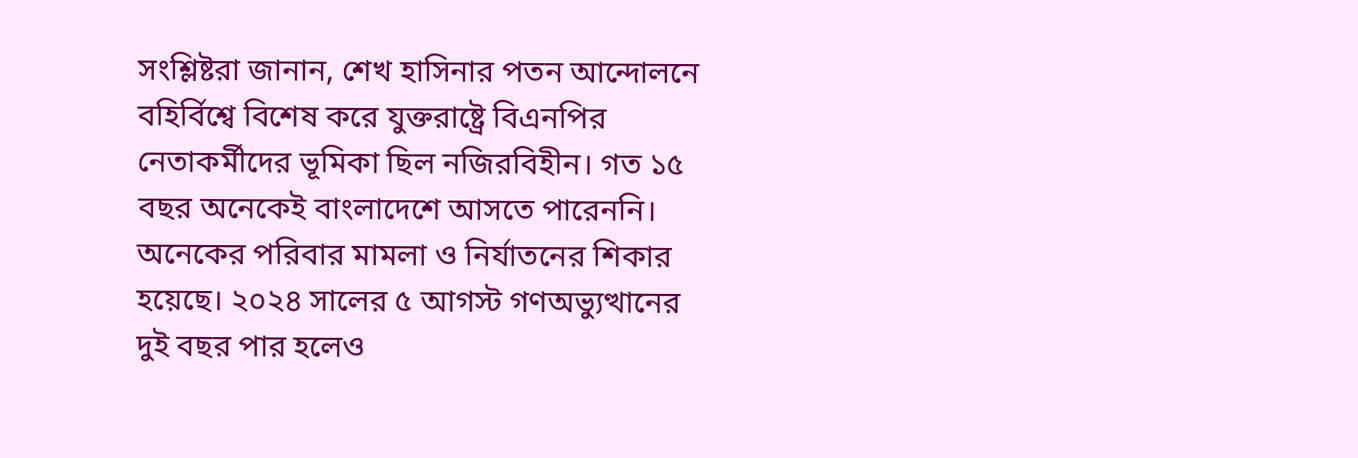সংশ্লিষ্টরা জানান, শেখ হাসিনার পতন আন্দোলনে বহির্বিশ্বে বিশেষ করে যুক্তরাষ্ট্রে বিএনপির নেতাকর্মীদের ভূমিকা ছিল নজিরবিহীন। গত ১৫ বছর অনেকেই বাংলাদেশে আসতে পারেননি। অনেকের পরিবার মামলা ও নির্যাতনের শিকার হয়েছে। ২০২৪ সালের ৫ আগস্ট গণঅভ্যুত্থানের দুই বছর পার হলেও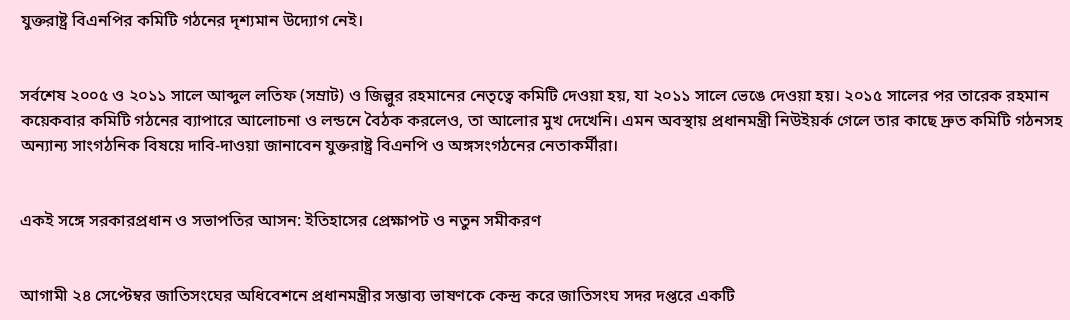যুক্তরাষ্ট্র বিএনপির কমিটি গঠনের দৃশ্যমান উদ্যোগ নেই।


সর্বশেষ ২০০৫ ও ২০১১ সালে আব্দুল লতিফ (সম্রাট) ও জিল্লুর রহমানের নেতৃত্বে কমিটি দেওয়া হয়, যা ২০১১ সালে ভেঙে দেওয়া হয়। ২০১৫ সালের পর তারেক রহমান কয়েকবার কমিটি গঠনের ব্যাপারে আলোচনা ও লন্ডনে বৈঠক করলেও, তা আলোর মুখ দেখেনি। এমন অবস্থায় প্রধানমন্ত্রী নিউইয়র্ক গেলে তার কাছে দ্রুত কমিটি গঠনসহ অন্যান্য সাংগঠনিক বিষয়ে দাবি-দাওয়া জানাবেন যুক্তরাষ্ট্র বিএনপি ও অঙ্গসংগঠনের নেতাকর্মীরা।


একই সঙ্গে সরকারপ্রধান ও সভাপতির আসন: ইতিহাসের প্রেক্ষাপট ও নতুন সমীকরণ


আগামী ২৪ সেপ্টেম্বর জাতিসংঘের অধিবেশনে প্রধানমন্ত্রীর সম্ভাব্য ভাষণকে কেন্দ্র করে জাতিসংঘ সদর দপ্তরে একটি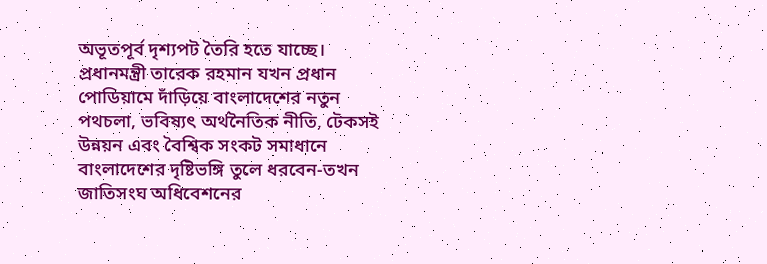অভূতপূর্ব দৃশ্যপট তৈরি হতে যাচ্ছে। প্রধানমন্ত্রী তারেক রহমান যখন প্রধান পোডিয়ামে দাঁড়িয়ে বাংলাদেশের নতুন পথচলা, ভবিষ্যৎ অর্থনৈতিক নীতি, টেকসই উন্নয়ন এবং বৈশ্বিক সংকট সমাধানে বাংলাদেশের দৃষ্টিভঙ্গি তুলে ধরবেন-তখন জাতিসংঘ অধিবেশনের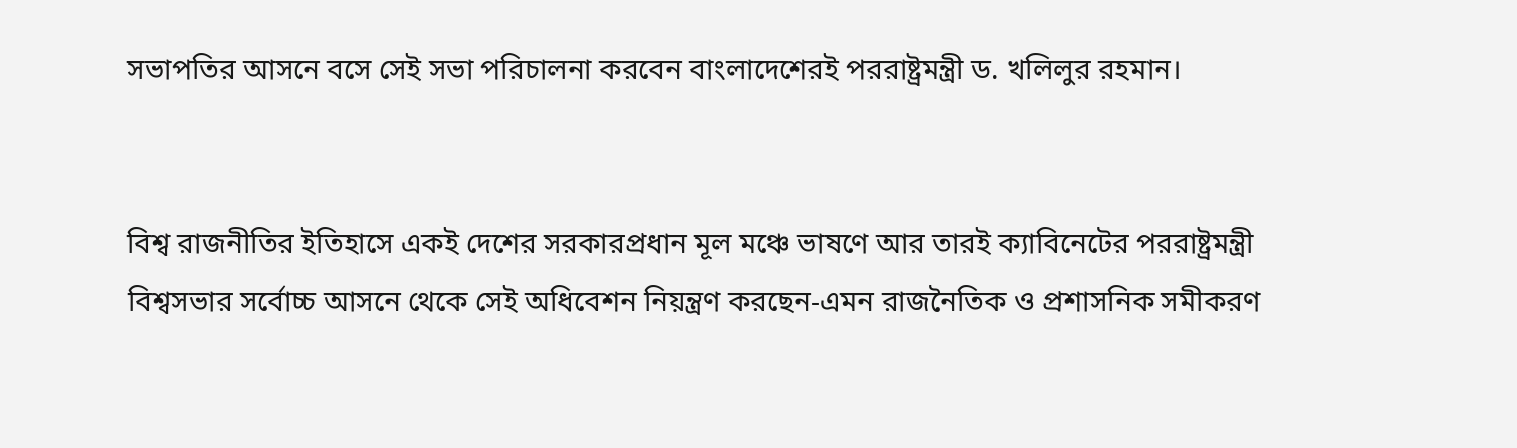সভাপতির আসনে বসে সেই সভা পরিচালনা করবেন বাংলাদেশেরই পররাষ্ট্রমন্ত্রী ড. খলিলুর রহমান।


বিশ্ব রাজনীতির ইতিহাসে একই দেশের সরকারপ্রধান মূল মঞ্চে ভাষণে আর তারই ক্যাবিনেটের পররাষ্ট্রমন্ত্রী বিশ্বসভার সর্বোচ্চ আসনে থেকে সেই অধিবেশন নিয়ন্ত্রণ করছেন-এমন রাজনৈতিক ও প্রশাসনিক সমীকরণ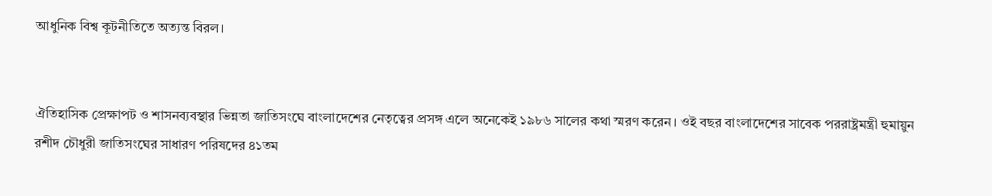আধুনিক বিশ্ব কূটনীতিতে অত্যন্ত বিরল।


ঐতিহাসিক প্রেক্ষাপট ও শাসনব্যবস্থার ভিন্নতা জাতিসংঘে বাংলাদেশের নেতৃত্বের প্রসঙ্গ এলে অনেকেই ১৯৮৬ সালের কথা স্মরণ করেন। ওই বছর বাংলাদেশের সাবেক পররাষ্ট্রমন্ত্রী হুমায়ুন রশীদ চৌধুরী জাতিসংঘের সাধারণ পরিষদের ৪১তম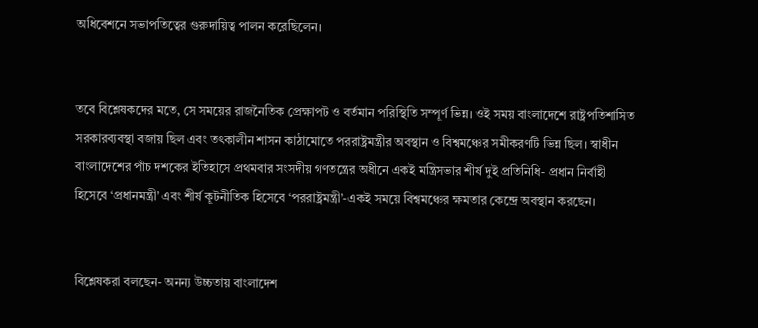অধিবেশনে সভাপতিত্বের গুরুদায়িত্ব পালন করেছিলেন।


তবে বিশ্লেষকদের মতে, সে সময়ের রাজনৈতিক প্রেক্ষাপট ও বর্তমান পরিস্থিতি সম্পূর্ণ ভিন্ন। ওই সময় বাংলাদেশে রাষ্ট্রপতিশাসিত সরকারব্যবস্থা বজায় ছিল এবং তৎকালীন শাসন কাঠামোতে পররাষ্ট্রমন্ত্রীর অবস্থান ও বিশ্বমঞ্চের সমীকরণটি ভিন্ন ছিল। স্বাধীন বাংলাদেশের পাঁচ দশকের ইতিহাসে প্রথমবার সংসদীয় গণতন্ত্রের অধীনে একই মন্ত্রিসভার শীর্ষ দুই প্রতিনিধি- প্রধান নির্বাহী হিসেবে ‘প্রধানমন্ত্রী’ এবং শীর্ষ কূটনীতিক হিসেবে ‘পররাষ্ট্রমন্ত্রী’-একই সময়ে বিশ্বমঞ্চের ক্ষমতার কেন্দ্রে অবস্থান করছেন।


বিশ্লেষকরা বলছেন- অনন্য উচ্চতায় বাংলাদেশ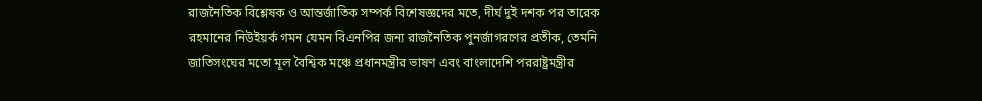রাজনৈতিক বিশ্লেষক ও আন্তর্জাতিক সম্পর্ক বিশেষজ্ঞদের মতে, দীর্ঘ দুই দশক পর তারেক রহমানের নিউইয়র্ক গমন যেমন বিএনপির জন্য রাজনৈতিক পুনর্জাগরণের প্রতীক, তেমনি জাতিসংঘের মতো মূল বৈশ্বিক মঞ্চে প্রধানমন্ত্রীর ভাষণ এবং বাংলাদেশি পররাষ্ট্রমন্ত্রীর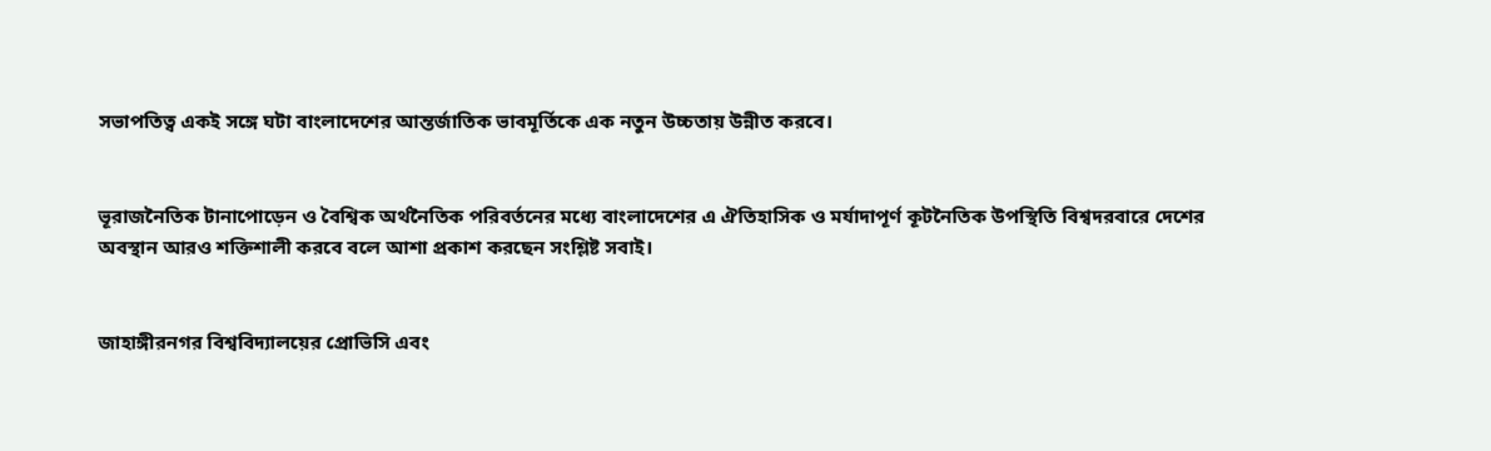সভাপতিত্ব একই সঙ্গে ঘটা বাংলাদেশের আন্তর্জাতিক ভাবমূর্তিকে এক নতুন উচ্চতায় উন্নীত করবে।


ভূরাজনৈতিক টানাপোড়েন ও বৈশ্বিক অর্থনৈতিক পরিবর্তনের মধ্যে বাংলাদেশের এ ঐতিহাসিক ও মর্যাদাপূর্ণ কূটনৈতিক উপস্থিতি বিশ্বদরবারে দেশের অবস্থান আরও শক্তিশালী করবে বলে আশা প্রকাশ করছেন সংশ্লিষ্ট সবাই।


জাহাঙ্গীরনগর বিশ্ববিদ্যালয়ের প্রোভিসি এবং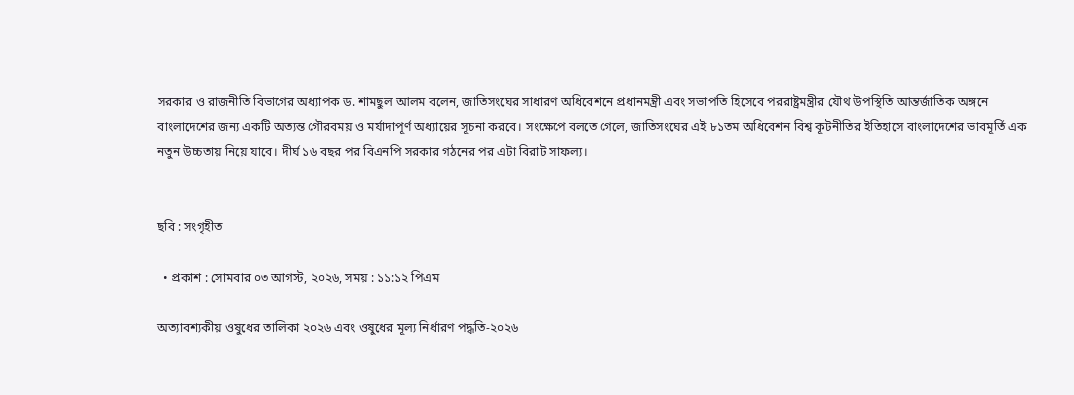সরকার ও রাজনীতি বিভাগের অধ্যাপক ড. শামছুল আলম বলেন, জাতিসংঘের সাধারণ অধিবেশনে প্রধানমন্ত্রী এবং সভাপতি হিসেবে পররাষ্ট্রমন্ত্রীর যৌথ উপস্থিতি আন্তর্জাতিক অঙ্গনে বাংলাদেশের জন্য একটি অত্যন্ত গৌরবময় ও মর্যাদাপূর্ণ অধ্যায়ের সূচনা করবে। সংক্ষেপে বলতে গেলে, জাতিসংঘের এই ৮১তম অধিবেশন বিশ্ব কূটনীতির ইতিহাসে বাংলাদেশের ভাবমূর্তি এক নতুন উচ্চতায় নিয়ে যাবে। দীর্ঘ ১৬ বছর পর বিএনপি সরকার গঠনের পর এটা বিরাট সাফল্য।


ছবি : সংগৃহীত

  • প্রকাশ : সোমবার ০৩ আগস্ট, ২০২৬, সময় : ১১:১২ পিএম

অত্যাবশ্যকীয় ওষুধের তালিকা ২০২৬ এবং ওষুধের মূল্য নির্ধারণ পদ্ধতি-২০২৬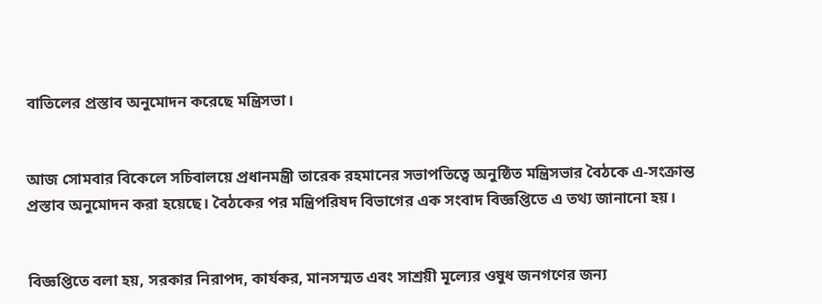বাতিলের প্রস্তাব অনুমোদন করেছে মন্ত্রিসভা।


আজ সোমবার বিকেলে সচিবালয়ে প্রধানমন্ত্রী তারেক রহমানের সভাপতিত্বে অনুষ্ঠিত মন্ত্রিসভার বৈঠকে এ-সংক্রান্ত প্রস্তাব অনুমোদন করা হয়েছে। বৈঠকের পর মন্ত্রিপরিষদ বিভাগের এক সংবাদ বিজ্ঞপ্তিতে এ তথ্য জানানো হয়।


বিজ্ঞপ্তিতে বলা হয়, সরকার নিরাপদ, কার্যকর, মানসম্মত এবং সাশ্রয়ী মূল্যের ওষুধ জনগণের জন্য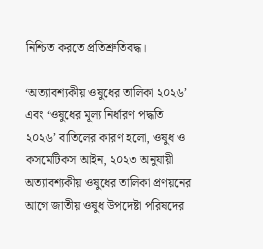নিশ্চিত করতে প্রতিশ্রুতিবদ্ধ।

‘অত্যাবশ্যকীয় ওষুধের তালিকা ২০২৬’ এবং ‘ওষুধের মূল্য নির্ধারণ পদ্ধতি ২০২৬’ বাতিলের কারণ হলো, ওষুধ ও কসমেটিকস আইন, ২০২৩ অনুযায়ী অত্যাবশ্যকীয় ওষুধের তালিকা প্রণয়নের আগে জাতীয় ওষুধ উপদেষ্টা পরিষদের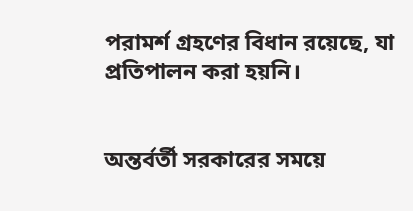পরামর্শ গ্রহণের বিধান রয়েছে, যা প্রতিপালন করা হয়নি।


অন্তর্বর্তী সরকারের সময়ে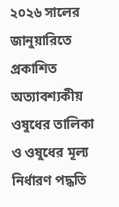২০২৬ সালের জানুয়ারিতে প্রকাশিত অত্যাবশ্যকীয় ওষুধের তালিকা ও ওষুধের মূল্য নির্ধারণ পদ্ধতি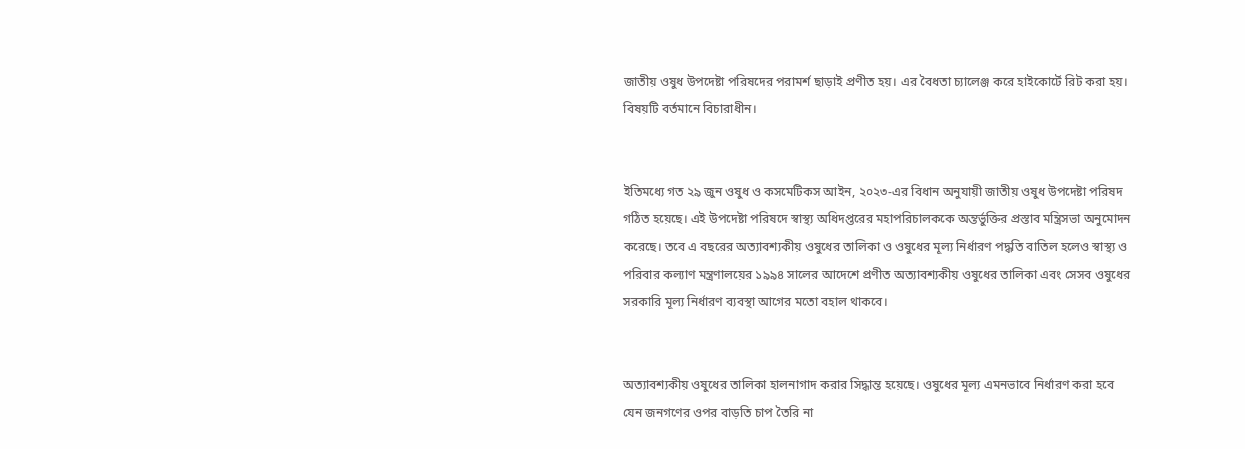জাতীয় ওষুধ উপদেষ্টা পরিষদের পরামর্শ ছাড়াই প্রণীত হয়। এর বৈধতা চ্যালেঞ্জ করে হাইকোর্টে রিট করা হয়। বিষয়টি বর্তমানে বিচারাধীন।


ইতিমধ্যে গত ২৯ জুন ওষুধ ও কসমেটিকস আইন, ২০২৩-এর বিধান অনুযায়ী জাতীয় ওষুধ উপদেষ্টা পরিষদ গঠিত হয়েছে। এই উপদেষ্টা পরিষদে স্বাস্থ্য অধিদপ্তরের মহাপরিচালককে অন্তর্ভুক্তির প্রস্তাব মন্ত্রিসভা অনুমোদন করেছে। তবে এ বছরের অত্যাবশ্যকীয় ওষুধের তালিকা ও ওষুধের মূল্য নির্ধারণ পদ্ধতি বাতিল হলেও স্বাস্থ্য ও পরিবার কল্যাণ মন্ত্রণালয়ের ১৯৯৪ সালের আদেশে প্রণীত অত্যাবশ্যকীয় ওষুধের তালিকা এবং সেসব ওষুধের সরকারি মূল্য নির্ধারণ ব্যবস্থা আগের মতো বহাল থাকবে।


অত্যাবশ্যকীয় ওষুধের তালিকা হালনাগাদ করার সিদ্ধান্ত হয়েছে। ওষুধের মূল্য এমনভাবে নির্ধারণ করা হবে যেন জনগণের ওপর বাড়তি চাপ তৈরি না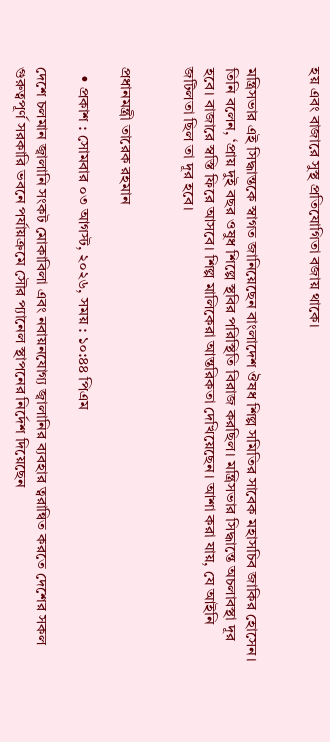হয় এবং বাজারে সুস্থ প্রতিযোগিতা বজায় থাকে।


মন্ত্রিসভার এই সিদ্ধান্তকে স্বাগত জানিয়েছেন বাংলাদেশ ঔষধ শিল্প সমিতির সাবেক মহাসচিব জাকির হোসেন। তিনি বলেন, ‘প্রায় দুই বছর ওষুধ শিল্পে স্থবির পরিস্থিতি বিরাজ করছিল। মন্ত্রিসভার সিদ্ধান্তে অচলাবস্থা দূর হবে। বাজারে স্বস্তি ফিরে আসবে। শিল্প মালিকেরা আন্তরিকতা দেখিয়েছেন। আশা করা যায়, যে আইনি জটিলতা ছিল তা দূর হবে।


প্রধানমন্ত্রী তারেক রহমান

  • প্রকাশ : সোমবার ০৩ আগস্ট, ২০২৬, সময় : ১০:৪৪ পিএম

দেশে চলমান জ্বালানি সংকট মোকাবিলা এবং নবায়নযোগ্য জ্বালানির ব্যবহার ত্বরান্বিত করতে দেশের সকল গুরুত্বপূর্ণ সরকারি ভবনে পর্যায়ক্রমে সৌর প্যানেল স্থাপনের নির্দেশ দিয়েছেন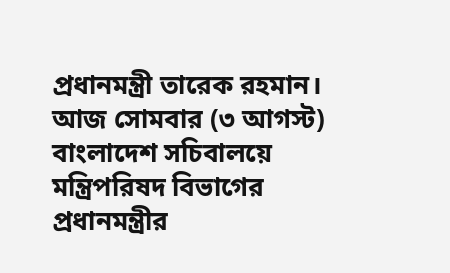প্রধানমন্ত্রী তারেক রহমান। আজ সোমবার (৩ আগস্ট) বাংলাদেশ সচিবালয়ে মন্ত্রিপরিষদ বিভাগের প্রধানমন্ত্রীর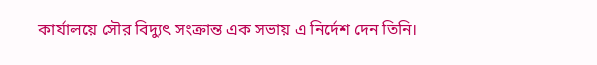কার্যালয়ে সৌর বিদ্যুৎ সংক্রান্ত এক সভায় এ নির্দেশ দেন তিনি।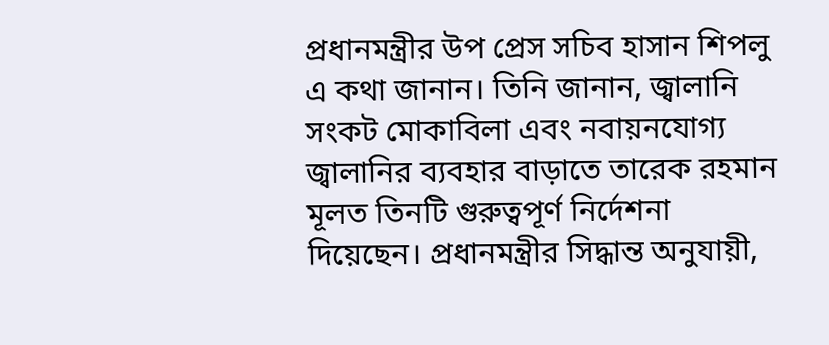প্রধানমন্ত্রীর উপ প্রেস সচিব হাসান শিপলু এ কথা জানান। তিনি জানান, জ্বালানি সংকট মোকাবিলা এবং নবায়নযোগ্য জ্বালানির ব্যবহার বাড়াতে তারেক রহমান মূলত তিনটি গুরুত্বপূর্ণ নির্দেশনা দিয়েছেন। প্রধানমন্ত্রীর সিদ্ধান্ত অনুযায়ী,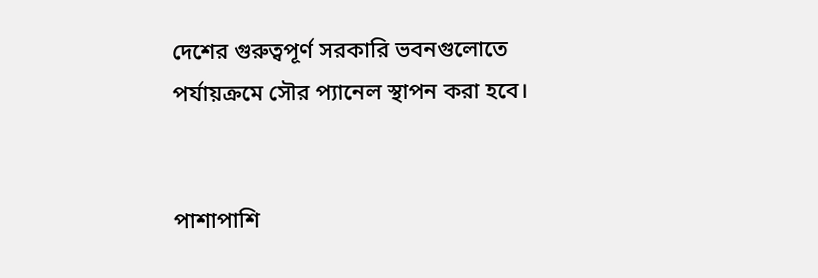দেশের গুরুত্বপূর্ণ সরকারি ভবনগুলোতে পর্যায়ক্রমে সৌর প্যানেল স্থাপন করা হবে।


পাশাপাশি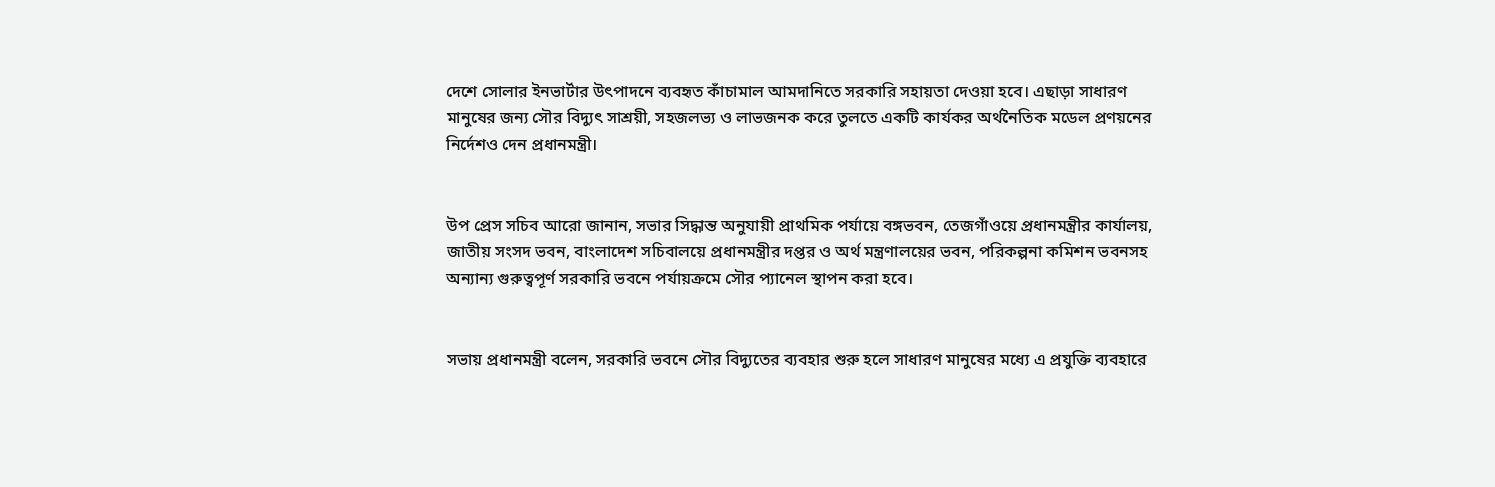দেশে সোলার ইনভার্টার উৎপাদনে ব্যবহৃত কাঁচামাল আমদানিতে সরকারি সহায়তা দেওয়া হবে। এছাড়া সাধারণ মানুষের জন্য সৌর বিদ্যুৎ সাশ্রয়ী, সহজলভ্য ও লাভজনক করে তুলতে একটি কার্যকর অর্থনৈতিক মডেল প্রণয়নের নির্দেশও দেন প্রধানমন্ত্রী।


উপ প্রেস সচিব আরো জানান, সভার সিদ্ধান্ত অনুযায়ী প্রাথমিক পর্যায়ে বঙ্গভবন, তেজগাঁওয়ে প্রধানমন্ত্রীর কার্যালয়, জাতীয় সংসদ ভবন, বাংলাদেশ সচিবালয়ে প্রধানমন্ত্রীর দপ্তর ও অর্থ মন্ত্রণালয়ের ভবন, পরিকল্পনা কমিশন ভবনসহ অন্যান্য গুরুত্বপূর্ণ সরকারি ভবনে পর্যায়ক্রমে সৌর প্যানেল স্থাপন করা হবে।


সভায় প্রধানমন্ত্রী বলেন, সরকারি ভবনে সৌর বিদ্যুতের ব্যবহার শুরু হলে সাধারণ মানুষের মধ্যে এ প্রযুক্তি ব্যবহারে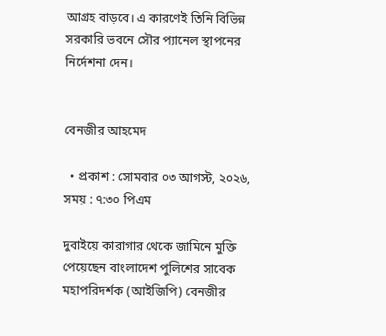আগ্রহ বাড়বে। এ কারণেই তিনি বিভিন্ন সরকারি ভবনে সৌর প্যানেল স্থাপনের নির্দেশনা দেন।


বেনজীর আহমেদ

  • প্রকাশ : সোমবার ০৩ আগস্ট, ২০২৬, সময় : ৭:৩০ পিএম

দুবাইয়ে কারাগার থেকে জামিনে মুক্তি পেয়েছেন বাংলাদেশ পুলিশের সাবেক মহাপরিদর্শক (আইজিপি) বেনজীর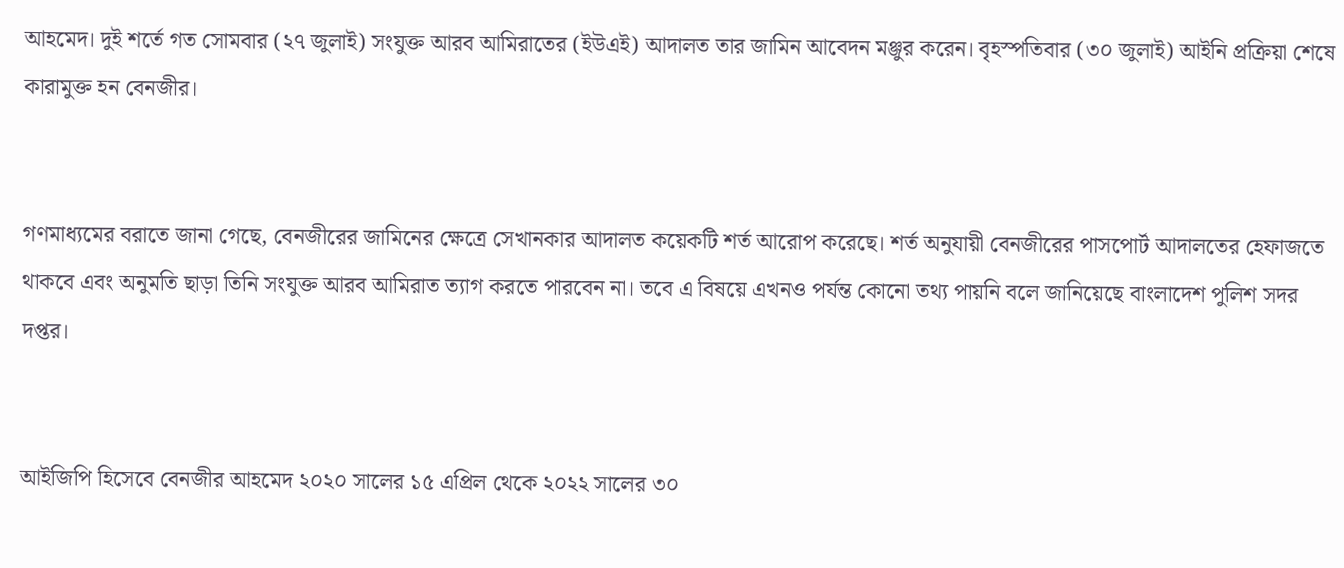আহমেদ। দুই শর্তে গত সোমবার (২৭ জুলাই) সংযুক্ত আরব আমিরাতের (ইউএই) আদালত তার জামিন আবেদন মঞ্জুর করেন। বৃহস্পতিবার (৩০ জুলাই) আইনি প্রক্রিয়া শেষে কারামুক্ত হন বেনজীর।


গণমাধ্যমের বরাতে জানা গেছে, বেনজীরের জামিনের ক্ষেত্রে সেখানকার আদালত কয়েকটি শর্ত আরোপ করেছে। শর্ত অনুযায়ী বেনজীরের পাসপোর্ট আদালতের হেফাজতে থাকবে এবং অনুমতি ছাড়া তিনি সংযুক্ত আরব আমিরাত ত্যাগ করতে পারবেন না। তবে এ বিষয়ে এখনও পর্যন্ত কোনো তথ্য পায়নি বলে জানিয়েছে বাংলাদেশ পুলিশ সদর দপ্তর।


আইজিপি হিসেবে বেনজীর আহমেদ ২০২০ সালের ১৫ এপ্রিল থেকে ২০২২ সালের ৩০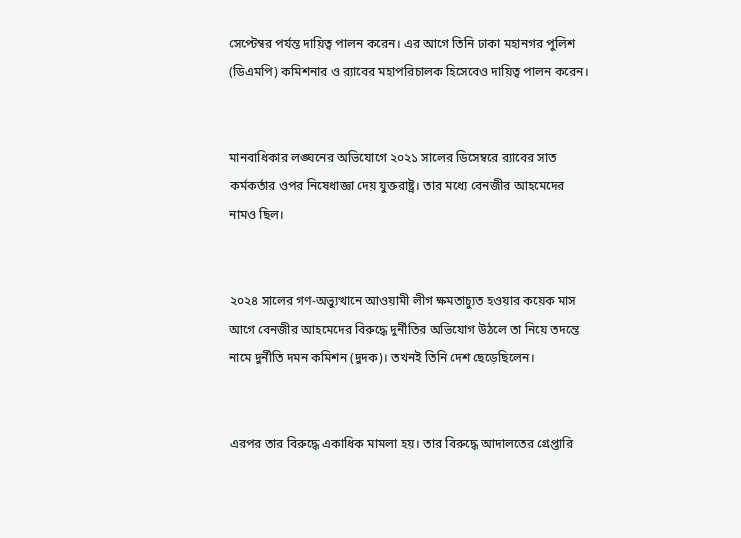সেপ্টেম্বর পর্যন্ত দায়িত্ব পালন করেন। এর আগে তিনি ঢাকা মহানগর পুলিশ (ডিএমপি) কমিশনার ও র‍্যাবের মহাপরিচালক হিসেবেও দায়িত্ব পালন করেন।


মানবাধিকার লঙ্ঘনের অভিযোগে ২০২১ সালের ডিসেম্বরে র‍্যাবের সাত কর্মকর্তার ওপর নিষেধাজ্ঞা দেয় যুক্তরাষ্ট্র। তার মধ্যে বেনজীর আহমেদের নামও ছিল।


২০২৪ সালের গণ-অভ্যুত্থানে আওয়ামী লীগ ক্ষমতাচ্যুত হওয়ার কয়েক মাস আগে বেনজীর আহমেদের বিরুদ্ধে দুর্নীতির অভিযোগ উঠলে তা নিয়ে তদন্তে নামে দুর্নীতি দমন কমিশন (দুদক)। তখনই তিনি দেশ ছেড়েছিলেন।


এরপর তার বিরুদ্ধে একাধিক মামলা হয়। তার বিরুদ্ধে আদালতের গ্রেপ্তারি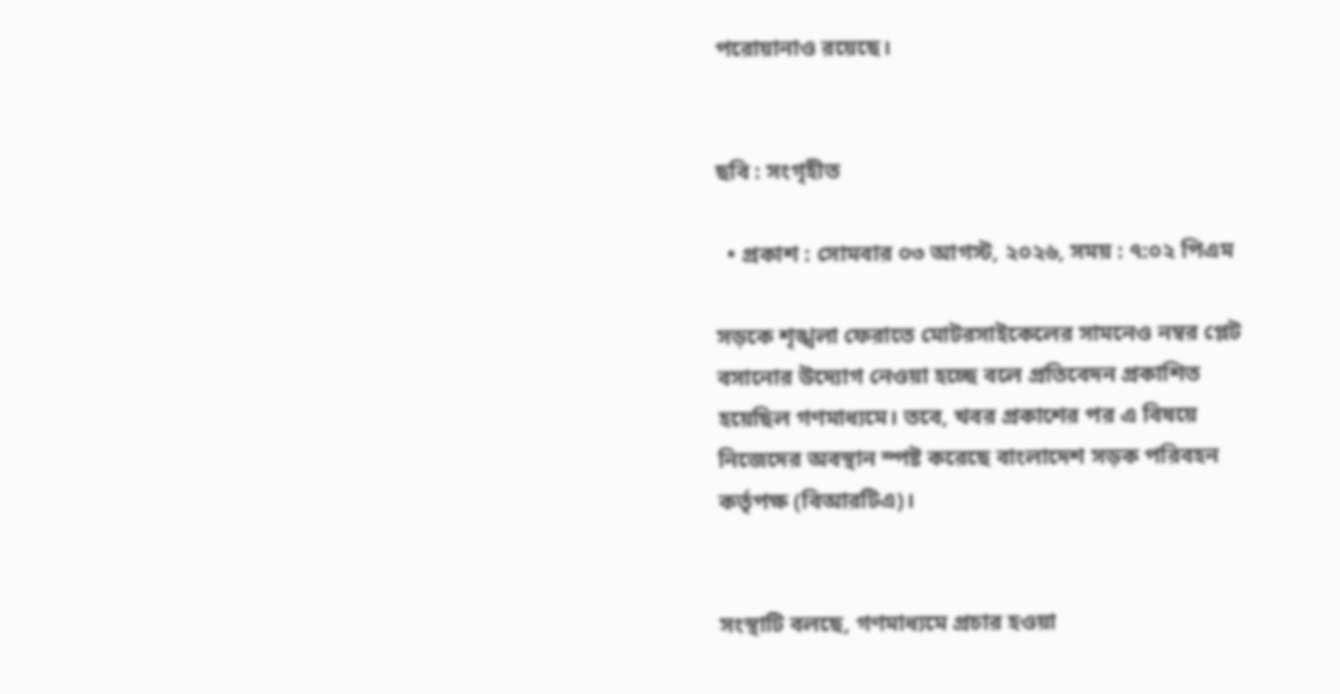পরোয়ানাও রয়েছে।


ছবি : সংগৃহীত

  • প্রকাশ : সোমবার ০৩ আগস্ট, ২০২৬, সময় : ৭:০২ পিএম

সড়কে শৃঙ্খলা ফেরাতে মোটরসাইকেলের সামনেও নম্বর প্লেট বসানোর উদ্যোগ নেওয়া হচ্ছে বলে প্রতিবেদন প্রকাশিত হয়েছিল গণমাধ্যমে। তবে, খবর প্রকাশের পর এ বিষয়ে নিজেদের অবস্থান স্পষ্ট করেছে বাংলাদেশ সড়ক পরিবহন কর্তৃপক্ষ (বিআরটিএ)।


সংস্থাটি বলছে, গণমাধ্যমে প্রচার হওয়া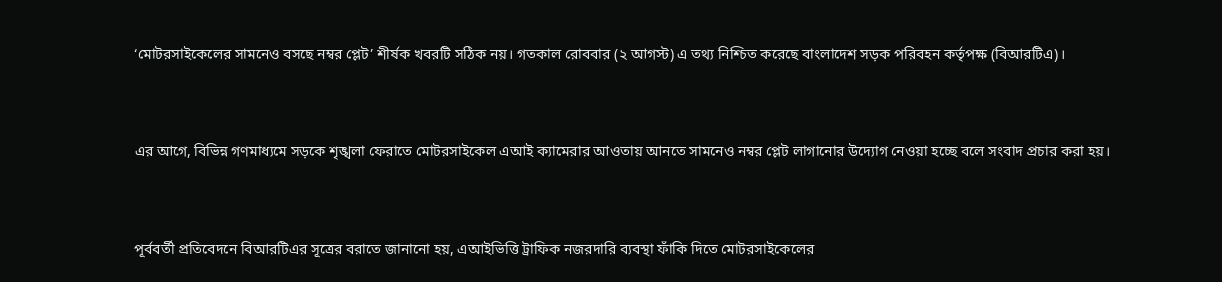‘মোটরসাইকেলের সামনেও বসছে নম্বর প্লেট’ শীর্ষক খবরটি সঠিক নয়। গতকাল রোববার (২ আগস্ট) এ তথ্য নিশ্চিত করেছে বাংলাদেশ সড়ক পরিবহন কর্তৃপক্ষ (বিআরটিএ)।


এর আগে, বিভিন্ন গণমাধ্যমে সড়কে শৃঙ্খলা ফেরাতে মোটরসাইকেল এআই ক্যামেরার আওতায় আনতে সামনেও নম্বর প্লেট লাগানোর উদ্যোগ নেওয়া হচ্ছে বলে সংবাদ প্রচার করা হয়।


পূর্ববর্তী প্রতিবেদনে বিআরটিএর সূত্রের বরাতে জানানো হয়, এআইভিত্তি ট্রাফিক নজরদারি ব্যবস্থা ফাঁকি দিতে মোটরসাইকেলের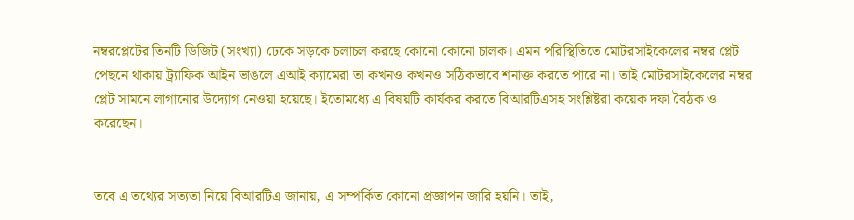নম্বরপ্লেটের তিনটি ডিজিট (সংখ্যা) ঢেকে সড়কে চলাচল করছে কোনো কোনো চালক। এমন পরিস্থিতিতে মোটরসাইকেলের নম্বর প্লেট পেছনে থাকায় ট্র্যাফিক আইন ভাঙলে এআই ক্যামেরা তা কখনও কখনও সঠিকভাবে শনাক্ত করতে পারে না। তাই মোটরসাইকেলের নম্বর প্লেট সামনে লাগানোর উদ্যোগ নেওয়া হয়েছে। ইতোমধ্যে এ বিষয়টি কার্যকর করতে বিআরটিএসহ সংশ্লিষ্টরা কয়েক দফা বৈঠক ও করেছেন।


তবে এ তথ্যের সত্যতা নিয়ে বিআরটিএ জানায়, এ সম্পর্কিত কোনো প্রজ্ঞাপন জারি হয়নি। তাই,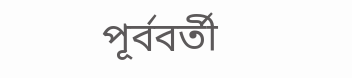পূর্ববর্তী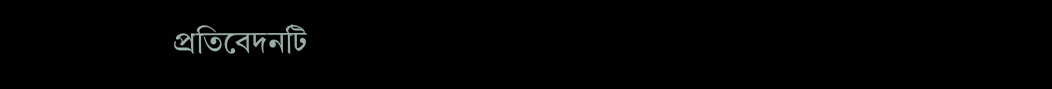প্রতিবেদনটি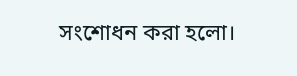সংশোধন করা হলো।